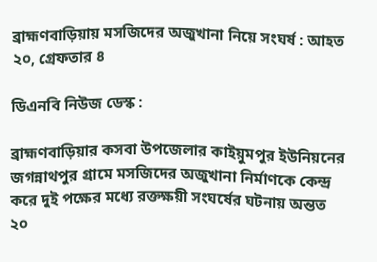ব্রাহ্মণবাড়িয়ায় মসজিদের অজুখানা নিয়ে সংঘর্ষ : আহত ২০, গ্রেফতার ৪

ডিএনবি নিউজ ডেস্ক :

ব্রাহ্মণবাড়িয়ার কসবা উপজেলার কাইয়ুমপুর ইউনিয়নের জগন্নাথপুর গ্রামে মসজিদের অজুখানা নির্মাণকে কেন্দ্র করে দুই পক্ষের মধ্যে রক্তক্ষয়ী সংঘর্ষের ঘটনায় অন্তত ২০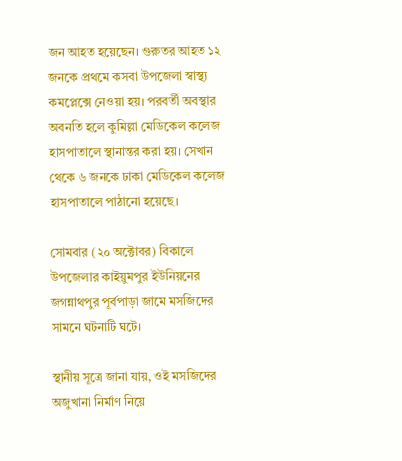জন আহত হয়েছেন। গুরুতর আহত ১২ জনকে প্রথমে কসবা উপজেলা স্বাস্থ্য কমপ্লেক্সে নেওয়া হয়। পরবর্তী অবস্থার অবনতি হলে কুমিল্লা মেডিকেল কলেজ হাসপাতালে স্থানান্তর করা হয়। সেখান থেকে ৬ জনকে ঢাকা মেডিকেল কলেজ হাসপাতালে পাঠানো হয়েছে।

সোমবার (২০ অক্টোবর) বিকালে উপজেলার কাইয়ুমপুর ইউনিয়নের জগন্নাথপুর পূর্বপাড়া জামে মসজিদের সামনে ঘটনাটি ঘটে।

স্থানীয় সূত্রে জানা যায়, ওই মসজিদের অজুখানা নির্মাণ নিয়ে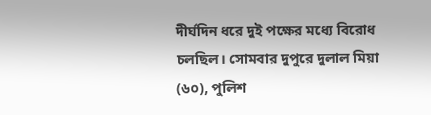দীর্ঘদিন ধরে দুই পক্ষের মধ্যে বিরোধ চলছিল। সোমবার দুপুরে দুলাল মিয়া (৬০), পুলিশ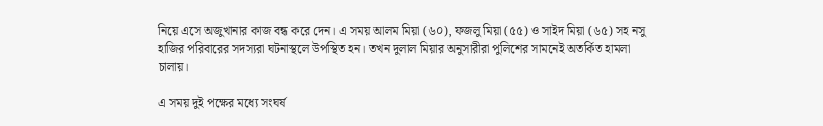নিয়ে এসে অজুখানার কাজ বন্ধ করে দেন। এ সময় আলম মিয়া (৬০), ফজলু মিয়া (৫৫) ও সাইদ মিয়া (৬৫) সহ নসু হাজির পরিবারের সদস্যরা ঘটনাস্থলে উপস্থিত হন। তখন দুলাল মিয়ার অনুসারীরা পুলিশের সামনেই অতর্কিত হামলা চালায়।

এ সময় দুই পক্ষের মধ্যে সংঘর্ষ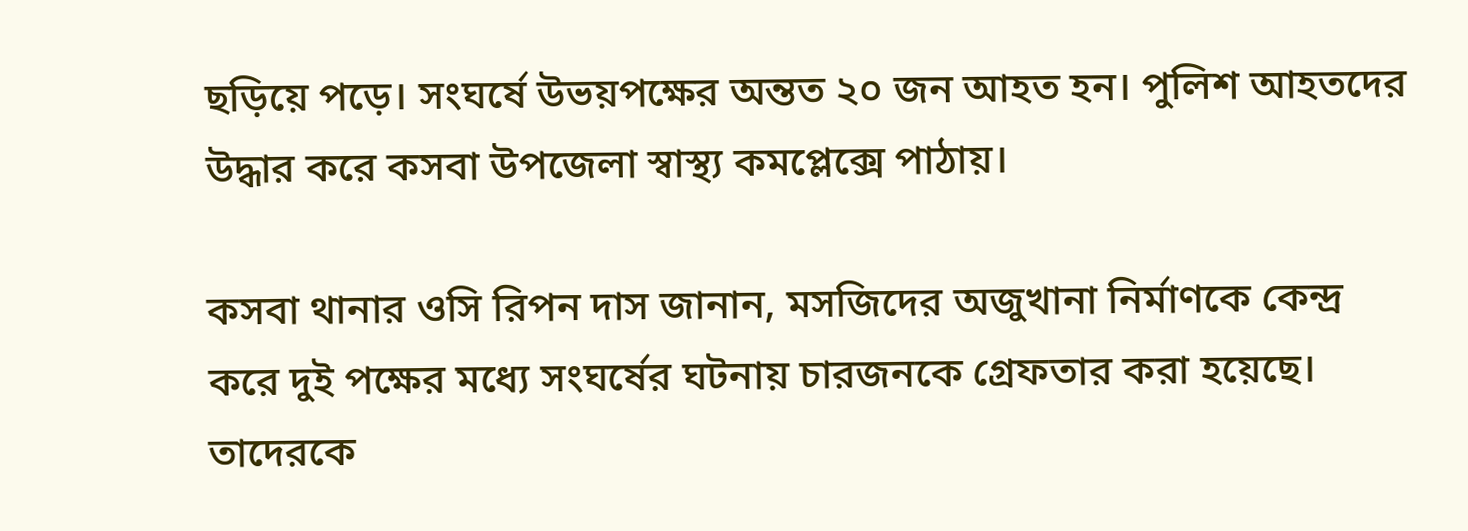ছড়িয়ে পড়ে। সংঘর্ষে উভয়পক্ষের অন্তত ২০ জন আহত হন। পুলিশ আহতদের উদ্ধার করে কসবা উপজেলা স্বাস্থ্য কমপ্লেক্সে পাঠায়।

কসবা থানার ওসি রিপন দাস জানান, মসজিদের অজুখানা নির্মাণকে কেন্দ্র করে দুই পক্ষের মধ্যে সংঘর্ষের ঘটনায় চারজনকে গ্রেফতার করা হয়েছে। তাদেরকে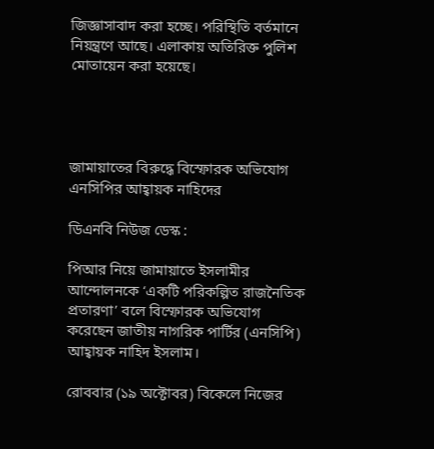জিজ্ঞাসাবাদ করা হচ্ছে। পরিস্থিতি বর্তমানে নিয়ন্ত্রণে আছে। এলাকায় অতিরিক্ত পুলিশ মোতায়েন করা হয়েছে।




জামায়াতের বিরুদ্ধে বিস্ফোরক অভিযোগ এনসিপির আহ্বায়ক নাহিদের

ডিএনবি নিউজ ডেস্ক :

পিআর নিয়ে জামায়াতে ইসলামীর আন্দোলনকে ‘একটি পরিকল্পিত রাজনৈতিক প্রতারণা’ বলে বিস্ফোরক অভিযোগ করেছেন জাতীয় নাগরিক পার্টির (এনসিপি) আহ্বায়ক নাহিদ ইসলাম।

রোববার (১৯ অক্টোবর) বিকেলে নিজের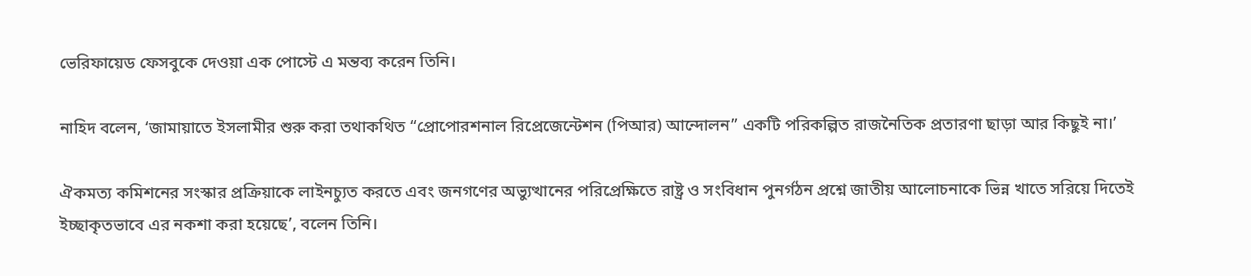ভেরিফায়েড ফেসবুকে দেওয়া এক পোস্টে এ মন্তব্য করেন তিনি।

নাহিদ বলেন, ‘জামায়াতে ইসলামীর শুরু করা তথাকথিত “প্রোপোরশনাল রিপ্রেজেন্টেশন (পিআর) আন্দোলন” একটি পরিকল্পিত রাজনৈতিক প্রতারণা ছাড়া আর কিছুই না।’

ঐকমত্য কমিশনের সংস্কার প্রক্রিয়াকে লাইনচ্যুত করতে এবং জনগণের অভ্যুত্থানের পরিপ্রেক্ষিতে রাষ্ট্র ও সংবিধান পুনর্গঠন প্রশ্নে জাতীয় আলোচনাকে ভিন্ন খাতে সরিয়ে দিতেই ইচ্ছাকৃতভাবে এর নকশা করা হয়েছে’, বলেন তিনি।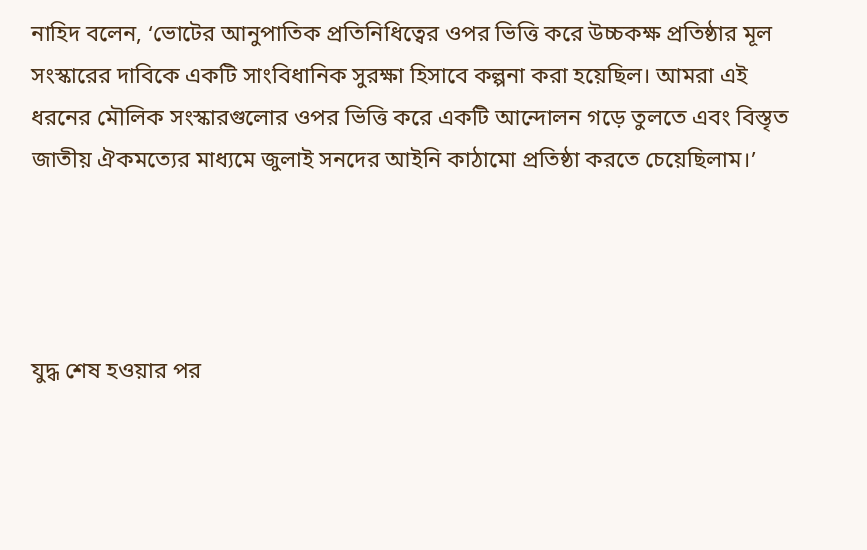নাহিদ বলেন, ‘ভোটের আনুপাতিক প্রতিনিধিত্বের ওপর ভিত্তি করে উচ্চকক্ষ প্রতিষ্ঠার মূল সংস্কারের দাবিকে একটি সাংবিধানিক সুরক্ষা হিসাবে কল্পনা করা হয়েছিল। আমরা এই ধরনের মৌলিক সংস্কারগুলোর ওপর ভিত্তি করে একটি আন্দোলন গড়ে তুলতে এবং বিস্তৃত জাতীয় ঐকমত্যের মাধ্যমে জুলাই সনদের আইনি কাঠামো প্রতিষ্ঠা করতে চেয়েছিলাম।’




যুদ্ধ শেষ হওয়ার পর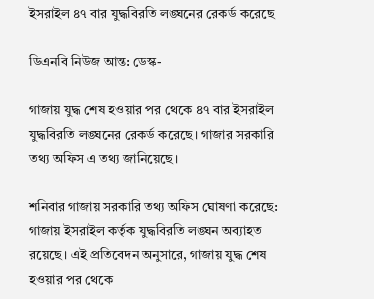ইসরাইল ৪৭ বার যুদ্ধবিরতি লঙ্ঘনের রেকর্ড করেছে

ডিএনবি নিউজ আন্ত: ডেস্ক-

গাজায় যুদ্ধ শেষ হওয়ার পর থেকে ৪৭ বার ইসরাইল যুদ্ধবিরতি লঙ্ঘনের রেকর্ড করেছে। গাজার সরকারি তথ্য অফিস এ তথ্য জানিয়েছে।

শনিবার গাজায় সরকারি তথ্য অফিস ঘোষণা করেছে: গাজায় ইসরাইল কর্তৃক যুদ্ধবিরতি লঙ্ঘন অব্যাহত রয়েছে। এই প্রতিবেদন অনুসারে, গাজায় যুদ্ধ শেষ হওয়ার পর থেকে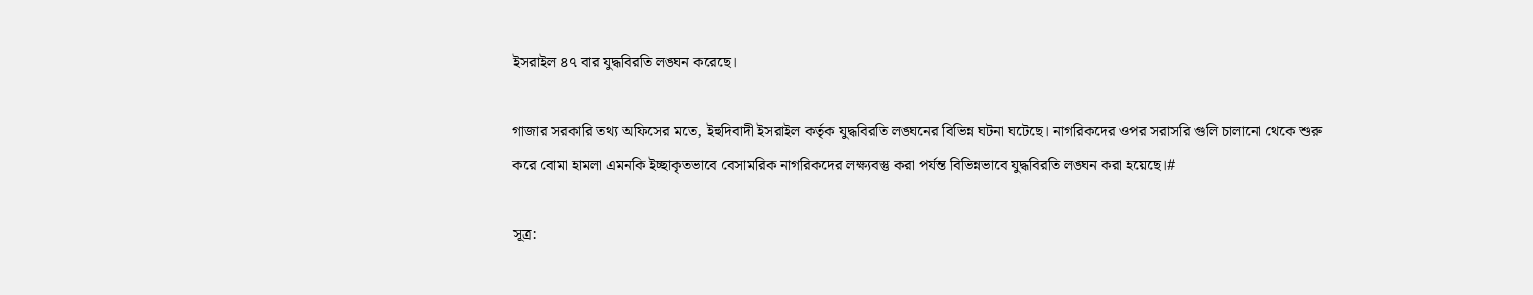ইসরাইল ৪৭ বার যুদ্ধবিরতি লঙ্ঘন করেছে।

গাজার সরকারি তথ্য অফিসের মতে, ইহুদিবাদী ইসরাইল কর্তৃক যুদ্ধবিরতি লঙ্ঘনের বিভিন্ন ঘটনা ঘটেছে। নাগরিকদের ওপর সরাসরি গুলি চালানো থেকে শুরু করে বোমা হামলা এমনকি ইচ্ছাকৃতভাবে বেসামরিক নাগরিকদের লক্ষ্যবস্তু করা পর্যন্ত বিভিন্নভাবে যুদ্ধবিরতি লঙ্ঘন করা হয়েছে।#

সূত্র: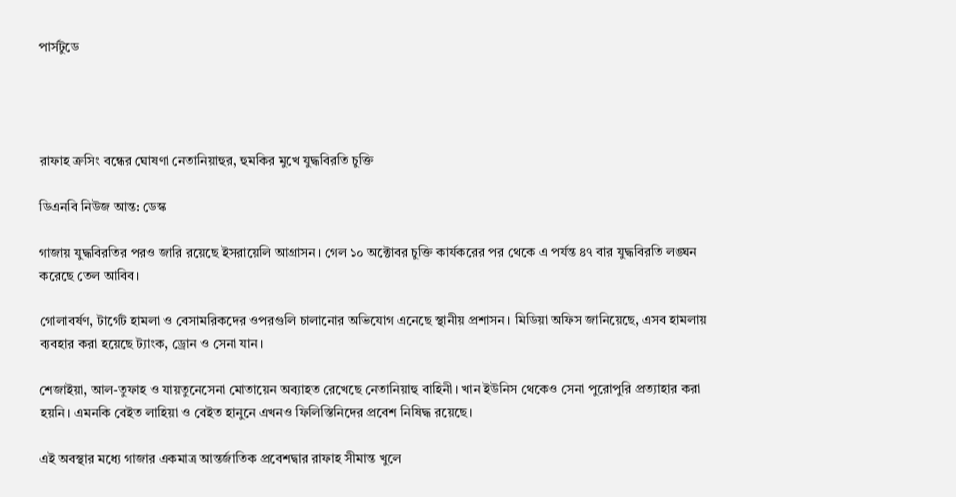পার্সটুডে




রাফাহ ক্রসিং বন্ধের ঘোষণা নেতানিয়াহুর, হুমকির মুখে যুদ্ধবিরতি চুক্তি

ডিএনবি নিউজ আন্ত: ডেস্ক

গাজায় যুদ্ধবিরতির পরও জারি রয়েছে ইসরায়েলি আগ্রাসন। গেল ১০ অক্টোবর চুক্তি কার্যকরের পর থেকে এ পর্যন্ত ৪৭ বার যুদ্ধবিরতি লঙ্ঘন করেছে তেল আবিব।

গোলাবর্ষণ, টার্গেট হামলা ও বেসামরিকদের ওপরগুলি চালানোর অভিযোগ এনেছে স্থানীয় প্রশাসন। মিডিয়া অফিস জানিয়েছে, এসব হামলায় ব্যবহার করা হয়েছে ট্যাংক, ড্রোন ও সেনা যান।

শেজাইয়া, আল-তুফাহ ও যায়তুনেসেনা মোতায়েন অব্যাহত রেখেছে নেতানিয়াহু বাহিনী। খান ইউনিস থেকেও সেনা পুরোপুরি প্রত্যাহার করা হয়নি। এমনকি বেইত লাহিয়া ও বেইত হানুনে এখনও ফিলিস্তিনিদের প্রবেশ নিষিদ্ধ রয়েছে।

এই অবস্থার মধ্যে গাজার একমাত্র আন্তর্জাতিক প্রবেশদ্বার রাফাহ সীমান্ত খুলে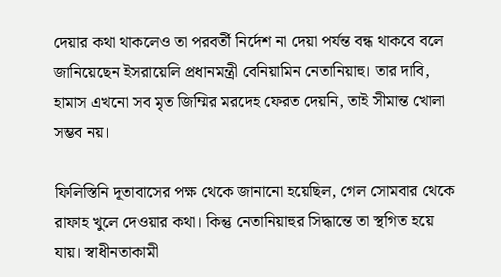দেয়ার কথা থাকলেও তা পরবর্তী নির্দেশ না দেয়া পর্যন্ত বন্ধ থাকবে বলে জানিয়েছেন ইসরায়েলি প্রধানমন্ত্রী বেনিয়ামিন নেতানিয়াহু। তার দাবি, হামাস এখনো সব মৃত জিম্মির মরদেহ ফেরত দেয়নি, তাই সীমান্ত খোলা সম্ভব নয়।

ফিলিস্তিনি দূতাবাসের পক্ষ থেকে জানানো হয়েছিল, গেল সোমবার থেকে রাফাহ খুলে দেওয়ার কথা। কিন্তু নেতানিয়াহুর সিদ্ধান্তে তা স্থগিত হয়ে যায়। স্বাধীনতাকামী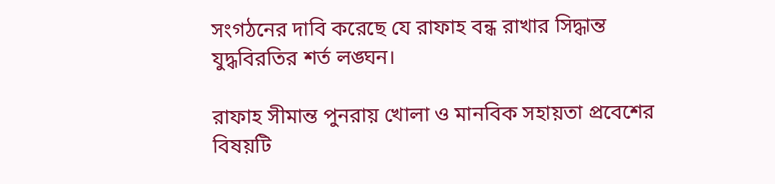সংগঠনের দাবি করেছে যে রাফাহ বন্ধ রাখার সিদ্ধান্ত যুদ্ধবিরতির শর্ত লঙ্ঘন।

রাফাহ সীমান্ত পুনরায় খোলা ও মানবিক সহায়তা প্রবেশের বিষয়টি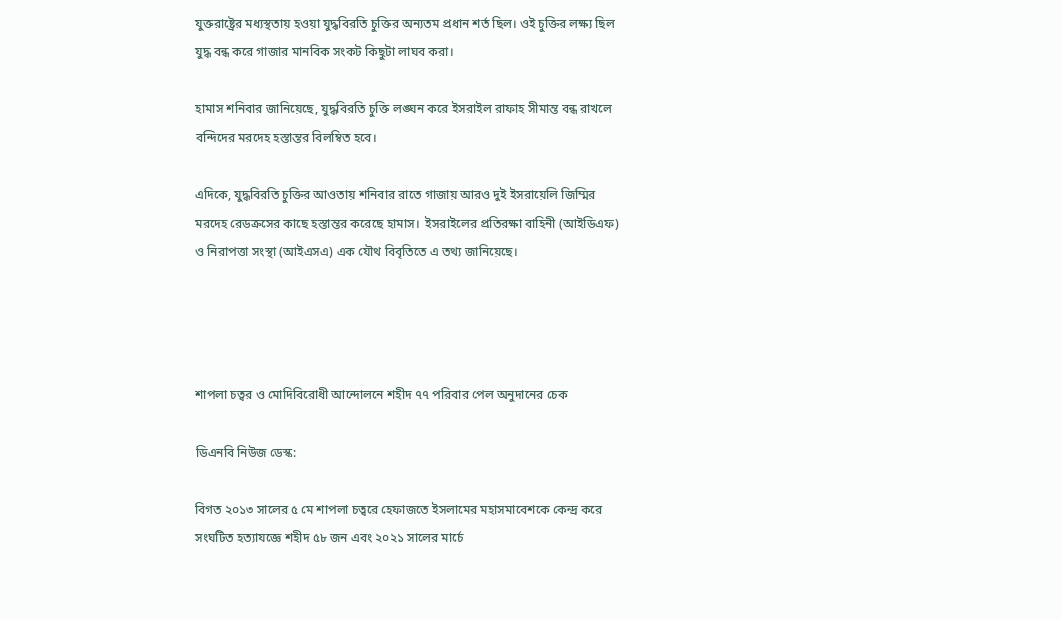যুক্তরাষ্ট্রের মধ্যস্থতায় হওয়া যুদ্ধবিরতি চুক্তির অন্যতম প্রধান শর্ত ছিল। ওই চুক্তির লক্ষ্য ছিল যুদ্ধ বন্ধ করে গাজার মানবিক সংকট কিছুটা লাঘব করা।

হামাস শনিবার জানিয়েছে, যুদ্ধবিরতি চুক্তি লঙ্ঘন করে ইসরাইল রাফাহ সীমান্ত বন্ধ রাখলে বন্দিদের মরদেহ হস্তান্তর বিলম্বিত হবে।

এদিকে, যুদ্ধবিরতি চুক্তির আওতায় শনিবার রাতে গাজায় আরও দুই ইসরায়েলি জিম্মির মরদেহ রেডক্রসের কাছে হস্তান্তর করেছে হামাস।  ইসরাইলের প্রতিরক্ষা বাহিনী (আইডিএফ) ও নিরাপত্তা সংস্থা (আইএসএ) এক যৌথ বিবৃতিতে এ তথ্য জানিয়েছে।




শাপলা চত্বর ও মোদিবিরোধী আন্দোলনে শহীদ ৭৭ পরিবার পেল অনুদানের চেক

ডিএনবি নিউজ ডেস্ক:

বিগত ২০১৩ সালের ৫ মে শাপলা চত্বরে হেফাজতে ইসলামের মহাসমাবেশকে কেন্দ্র করে সংঘটিত হত্যাযজ্ঞে শহীদ ৫৮ জন এবং ২০২১ সালের মার্চে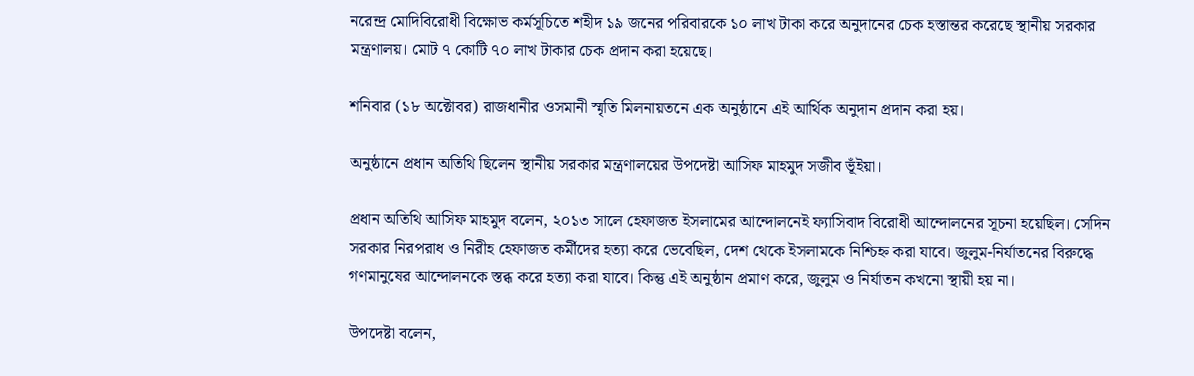নরেন্দ্র মোদিবিরোধী বিক্ষোভ কর্মসূচিতে শহীদ ১৯ জনের পরিবারকে ১০ লাখ টাকা করে অনুদানের চেক হস্তান্তর করেছে স্থানীয় সরকার মন্ত্রণালয়। মোট ৭ কোটি ৭০ লাখ টাকার চেক প্রদান করা হয়েছে।

শনিবার (১৮ অক্টোবর) রাজধানীর ওসমানী স্মৃতি মিলনায়তনে এক অনুষ্ঠানে এই আর্থিক অনুদান প্রদান করা হয়।

অনুষ্ঠানে প্রধান অতিথি ছিলেন স্থানীয় সরকার মন্ত্রণালয়ের উপদেষ্টা আসিফ মাহমুদ সজীব ভূঁইয়া।

প্রধান অতিথি আসিফ মাহমুদ বলেন, ২০১৩ সালে হেফাজত ইসলামের আন্দোলনেই ফ্যাসিবাদ বিরোধী আন্দোলনের সূচনা হয়েছিল। সেদিন সরকার নিরপরাধ ও নিরীহ হেফাজত কর্মীদের হত্যা করে ভেবেছিল, দেশ থেকে ইসলামকে নিশ্চিহ্ন করা যাবে। জুলুম-নির্যাতনের বিরুদ্ধে গণমানুষের আন্দোলনকে স্তব্ধ করে হত্যা করা যাবে। কিন্তু এই অনুষ্ঠান প্রমাণ করে, জুলুম ও নির্যাতন কখনো স্থায়ী হয় না।

উপদেষ্টা বলেন,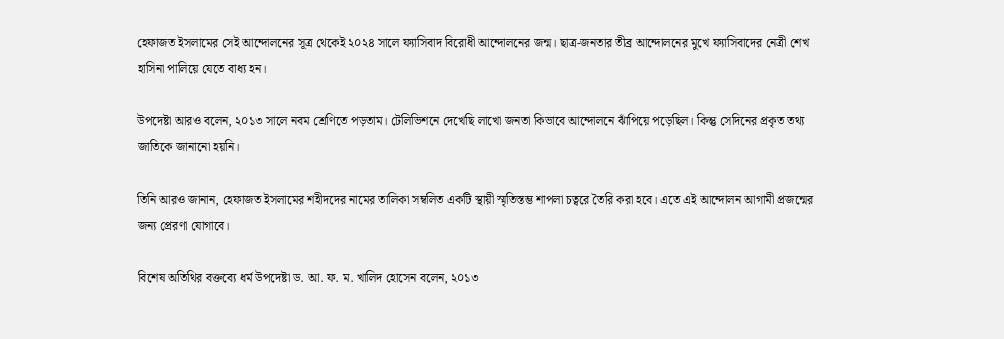হেফাজত ইসলামের সেই আন্দোলনের সূত্র থেকেই ২০২৪ সালে ফ্যাসিবাদ বিরোধী আন্দোলনের জন্ম। ছাত্র-জনতার তীব্র আন্দোলনের মুখে ফ্যাসিবাদের নেত্রী শেখ হাসিনা পালিয়ে যেতে বাধ্য হন।

উপদেষ্টা আরও বলেন, ২০১৩ সালে নবম শ্রেণিতে পড়তাম। টেলিভিশনে দেখেছি লাখো জনতা কিভাবে আন্দোলনে ঝাঁপিয়ে পড়েছিল। কিন্তু সেদিনের প্রকৃত তথ্য জাতিকে জানানো হয়নি।

তিনি আরও জানান, হেফাজত ইসলামের শহীদদের নামের তালিকা সম্বলিত একটি স্থায়ী স্মৃতিস্তম্ভ শাপলা চত্বরে তৈরি করা হবে। এতে এই আন্দোলন আগামী প্রজন্মের জন্য প্রেরণা যোগাবে।

বিশেষ অতিথির বক্তব্যে ধর্ম উপদেষ্টা ড. আ. ফ. ম. খালিদ হোসেন বলেন, ২০১৩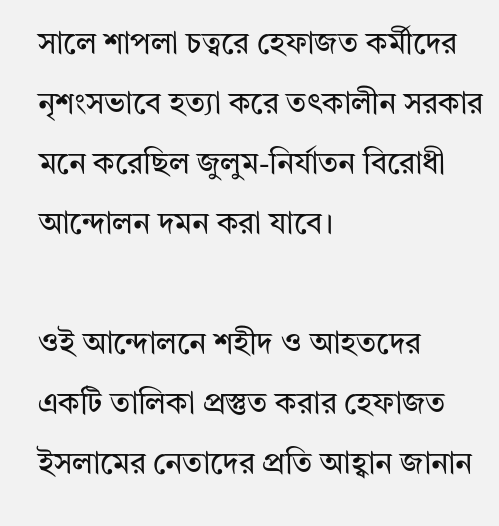সালে শাপলা চত্বরে হেফাজত কর্মীদের নৃশংসভাবে হত্যা করে তৎকালীন সরকার মনে করেছিল জুলুম-নির্যাতন বিরোধী আন্দোলন দমন করা যাবে।

ওই আন্দোলনে শহীদ ও আহতদের একটি তালিকা প্রস্তুত করার হেফাজত ইসলামের নেতাদের প্রতি আহ্বান জানান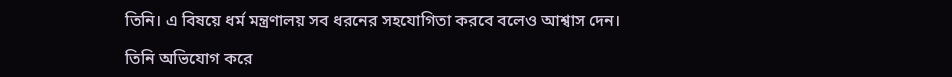তিনি। এ বিষয়ে ধর্ম মন্ত্রণালয় সব ধরনের সহযোগিতা করবে বলেও আশ্বাস দেন।

তিনি অভিযোগ করে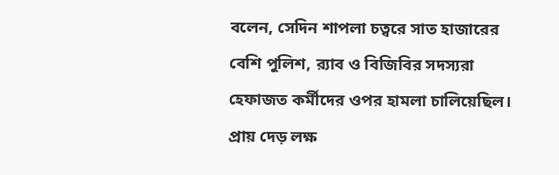বলেন, সেদিন শাপলা চত্বরে সাত হাজারের বেশি পুলিশ, র‌্যাব ও বিজিবির সদস্যরা হেফাজত কর্মীদের ওপর হামলা চালিয়েছিল। প্রায় দেড় লক্ষ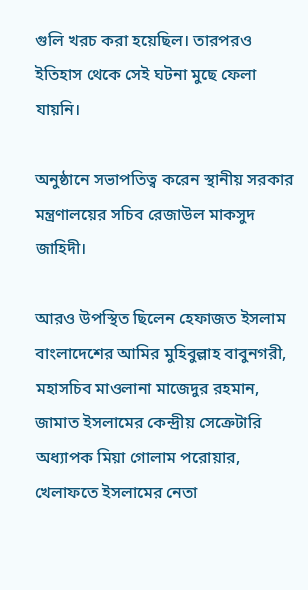গুলি খরচ করা হয়েছিল। তারপরও ইতিহাস থেকে সেই ঘটনা মুছে ফেলা যায়নি।

অনুষ্ঠানে সভাপতিত্ব করেন স্থানীয় সরকার মন্ত্রণালয়ের সচিব রেজাউল মাকসুদ জাহিদী।

আরও উপস্থিত ছিলেন হেফাজত ইসলাম বাংলাদেশের আমির মুহিবুল্লাহ বাবুনগরী, মহাসচিব মাওলানা মাজেদুর রহমান, জামাত ইসলামের কেন্দ্রীয় সেক্রেটারি অধ্যাপক মিয়া গোলাম পরোয়ার, খেলাফতে ইসলামের নেতা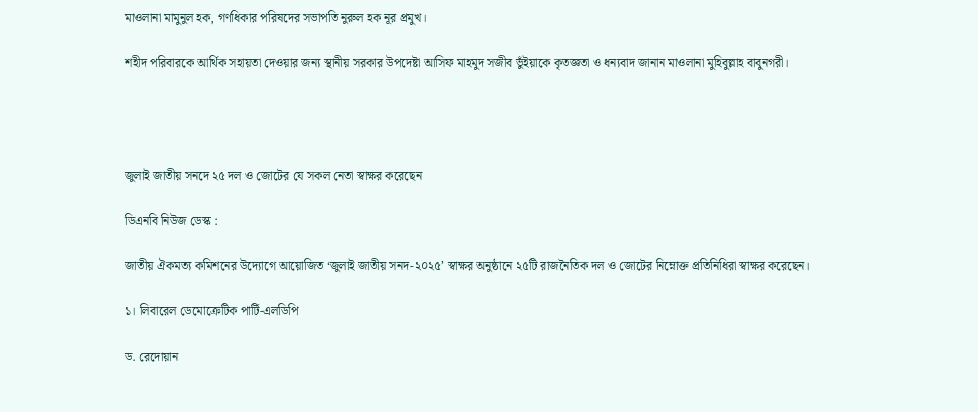মাওলানা মামুনুল হক, গণধিকার পরিষদের সভাপতি নুরুল হক নূর প্রমুখ।

শহীদ পরিবারকে আর্থিক সহায়তা দেওয়ার জন্য স্থানীয় সরকার উপদেষ্টা আসিফ মাহমুদ সজীব ভুঁইয়াকে কৃতজ্ঞতা ও ধন্যবাদ জানান মাওলানা মুহিবুল্লাহ বাবুনগরী।




জুলাই জাতীয় সনদে ২৫ দল ও জোটের যে সকল নেতা স্বাক্ষর করেছেন

ডিএনবি নিউজ ডেস্ক :

জাতীয় ঐকমত্য কমিশনের উদ্যোগে আয়োজিত ‘জুলাই জাতীয় সনদ-২০২৫’ স্বাক্ষর অনুষ্ঠানে ২৫টি রাজনৈতিক দল ও জোটের নিম্নোক্ত প্রতিনিধিরা স্বাক্ষর করেছেন।

১। লিবারেল ডেমোক্রেটিক পার্টি-এলডিপি

ড. রেদোয়ান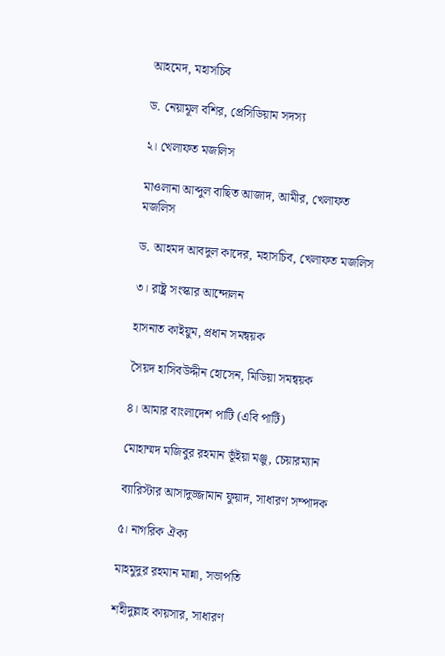আহমেদ, মহাসচিব

ড. নেয়ামূল বশির, প্রেসিডিয়াম সদস্য

২। খেলাফত মজলিস

মাওলানা আব্দুল বাছিত আজাদ, আমীর, খেলাফত মজলিস

ড. আহমদ আবদুল কাদের, মহাসচিব, খেলাফত মজলিস

৩। রাষ্ট্র সংস্কার আন্দোলন

হাসনাত কাইয়ুম, প্রধান সমন্বয়ক

সৈয়দ হাসিবউদ্দীন হোসেন, মিডিয়া সমন্বয়ক

৪। আমার বাংলাদেশ পাটি (এবি পার্টি)

মোহাম্মদ মজিবুর রহমান ভূঁইয়া মঞ্জু, চেয়ারম্যান

ব্যারিস্টার আসাদুজ্জামান ফুয়াদ, সাধারণ সম্পাদক

৫। নাগরিক ঐক্য

মাহমুদুর রহমান মান্না, সভাপতি

শহীদুল্লাহ কায়সার, সাধারণ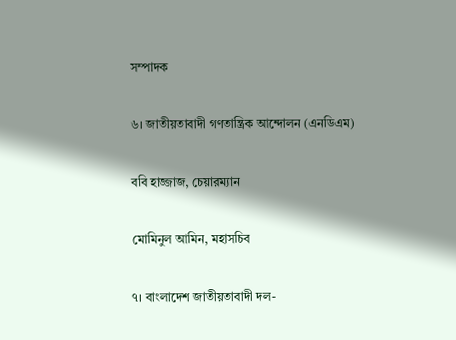সম্পাদক

৬। জাতীয়তাবাদী গণতান্ত্রিক আন্দোলন (এনডিএম)

ববি হাজ্জাজ, চেয়ারম্যান

মোমিনুল আমিন, মহাসচিব

৭। বাংলাদেশ জাতীয়তাবাদী দল-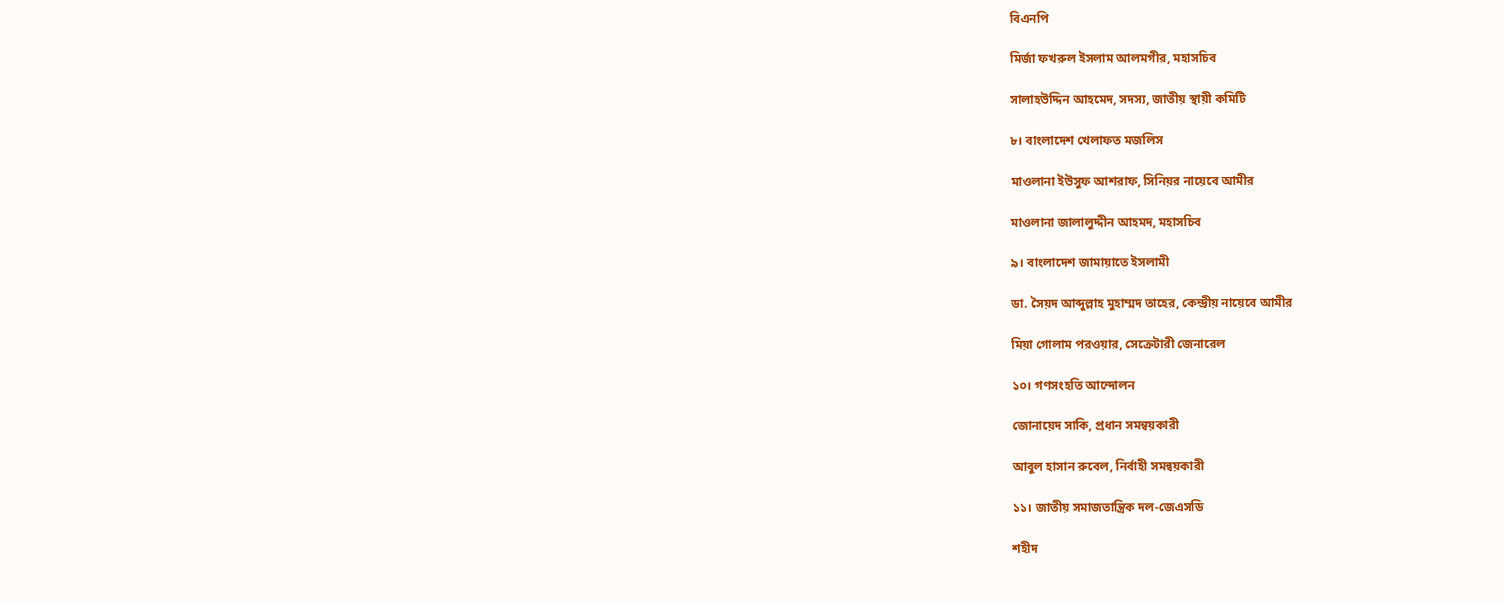বিএনপি

মির্জা ফখরুল ইসলাম আলমগীর, মহাসচিব

সালাহউদ্দিন আহমেদ, সদস্য, জাতীয় স্থায়ী কমিটি

৮। বাংলাদেশ খেলাফত মজলিস

মাওলানা ইউসুফ আশরাফ, সিনিয়র নায়েবে আমীর

মাওলানা জালালুদ্দীন আহমদ, মহাসচিব

৯। বাংলাদেশ জামায়াতে ইসলামী

ডা. সৈয়দ আব্দুল্লাহ মুহাম্মদ তাহের, কেন্দ্রীয় নায়েবে আমীর

মিয়া গোলাম পরওয়ার, সেক্রেটারী জেনারেল

১০। গণসংহতি আন্দোলন

জোনায়েদ সাকি, প্রধান সমন্বয়কারী

আবুল হাসান রুবেল, নির্বাহী সমন্বয়কারী

১১। জাতীয় সমাজতান্ত্রিক দল-জেএসডি

শহীদ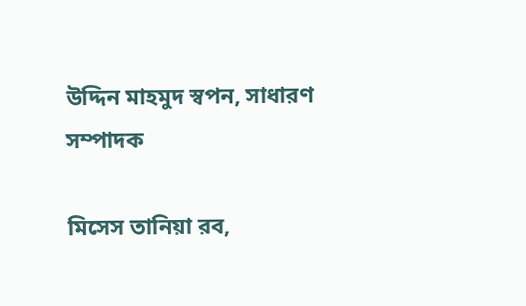উদ্দিন মাহমুদ স্বপন, সাধারণ সম্পাদক

মিসেস তানিয়া রব,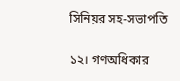সিনিয়র সহ-সভাপতি

১২। গণঅধিকার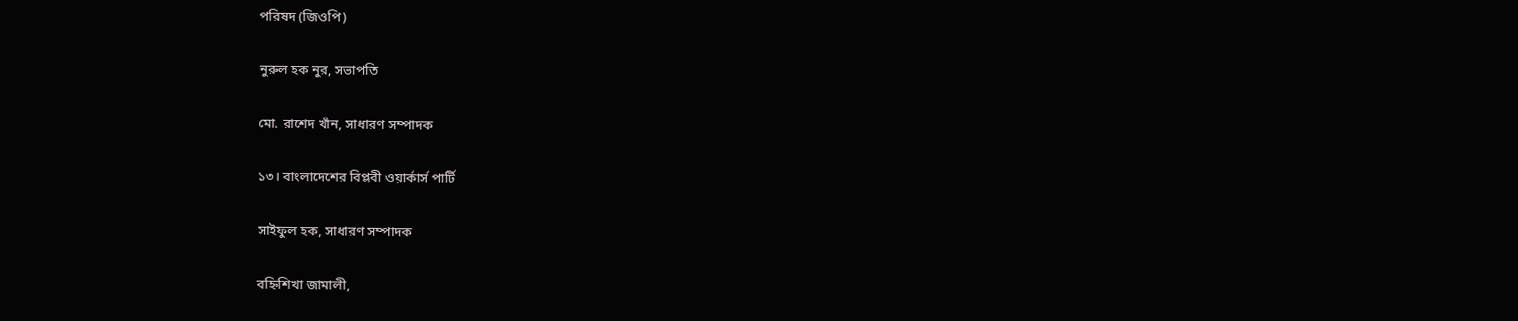পরিষদ (জিওপি)

নুরুল হক নুর, সভাপতি

মো. রাশেদ খাঁন, সাধারণ সম্পাদক

১৩। বাংলাদেশের বিপ্লবী ওয়ার্কার্স পার্টি

সাইফুল হক, সাধারণ সম্পাদক

বহ্নিশিখা জামালী,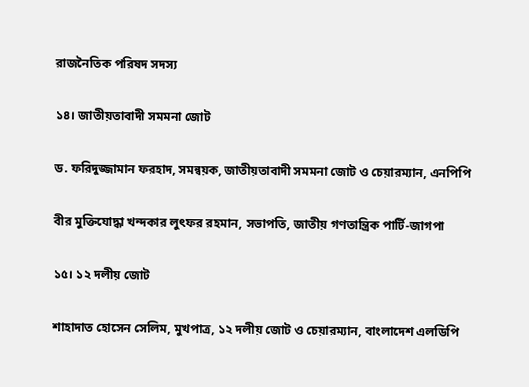রাজনৈতিক পরিষদ সদস্য

১৪। জাতীয়তাবাদী সমমনা জোট

ড. ফরিদুজ্জামান ফরহাদ, সমন্বয়ক, জাতীয়তাবাদী সমমনা জোট ও চেয়ারম্যান, এনপিপি

বীর মুক্তিযোদ্ধা খন্দকার লুৎফর রহমান, সভাপতি, জাতীয় গণতান্ত্রিক পার্টি-জাগপা

১৫। ১২ দলীয় জোট

শাহাদাত হোসেন সেলিম, মুখপাত্র, ১২ দলীয় জোট ও চেয়ারম্যান, বাংলাদেশ এলডিপি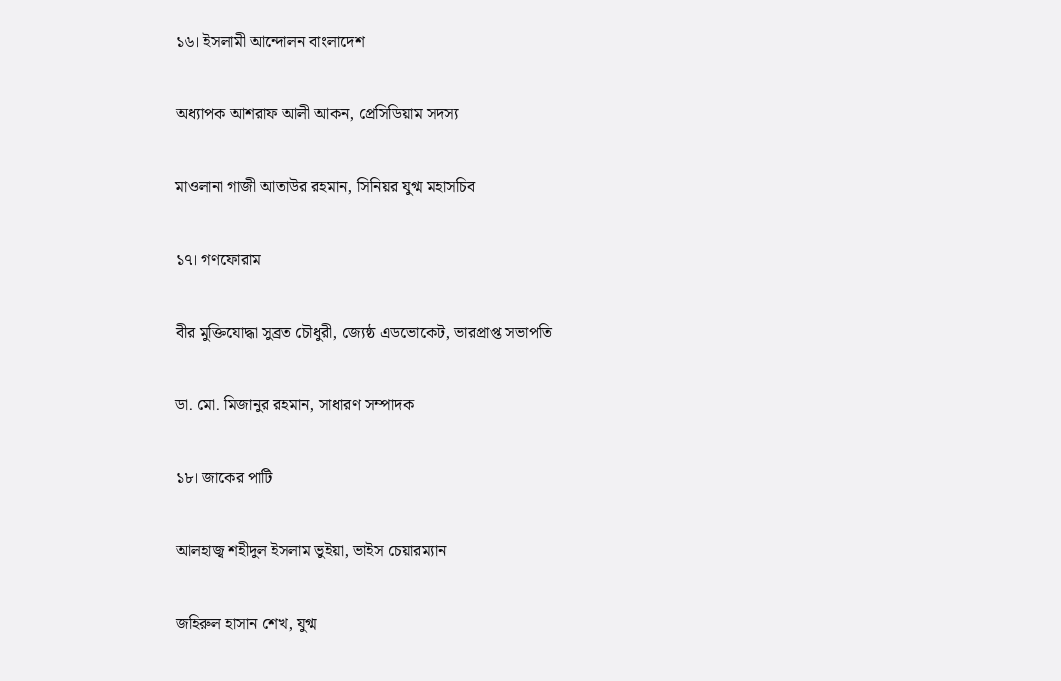১৬। ইসলামী আন্দোলন বাংলাদেশ

অধ্যাপক আশরাফ আলী আকন, প্রেসিডিয়াম সদস্য

মাওলানা গাজী আতাউর রহমান, সিনিয়র যুগ্ম মহাসচিব

১৭। গণফোরাম

বীর মুক্তিযোদ্ধা সুব্রত চৌধুরী, জ্যেষ্ঠ এডভোকেট, ভারপ্রাপ্ত সভাপতি

ডা. মো. মিজানুর রহমান, সাধারণ সম্পাদক

১৮। জাকের পাটি

আলহাজ্ব শহীদুল ইসলাম ভুইয়া, ভাইস চেয়ারম্যান

জহিরুল হাসান শেখ, যুগ্ম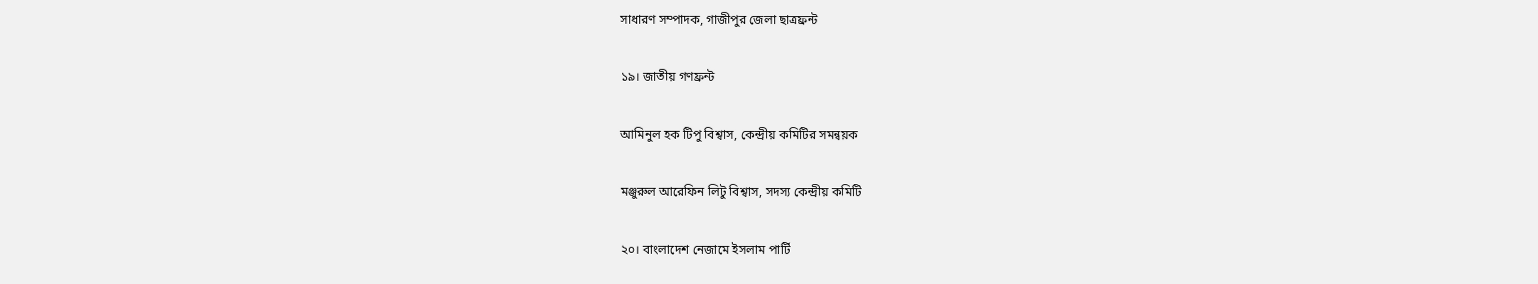সাধারণ সম্পাদক, গাজীপুর জেলা ছাত্রফ্রন্ট

১৯। জাতীয় গণফ্রন্ট

আমিনুল হক টিপু বিশ্বাস, কেন্দ্রীয় কমিটির সমন্বয়ক

মঞ্জুরুল আরেফিন লিটু বিশ্বাস, সদস্য কেন্দ্রীয় কমিটি

২০। বাংলাদেশ নেজামে ইসলাম পার্টি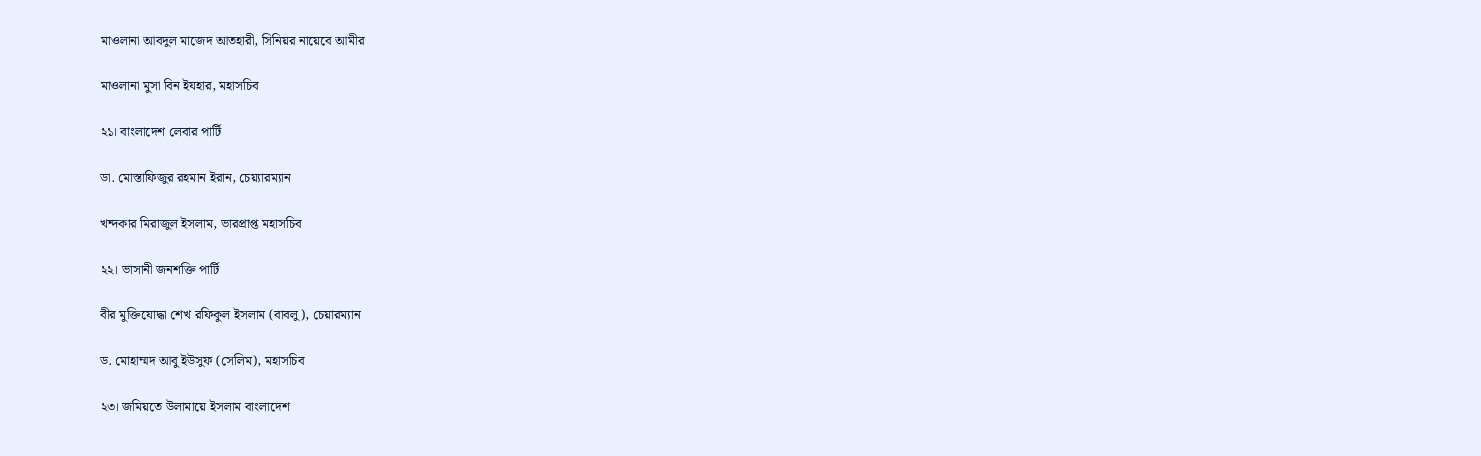মাওলানা আবদুল মাজেদ আতহারী, সিনিয়র নায়েবে আমীর

মাওলানা মুসা বিন ইযহার, মহাসচিব

২১। বাংলাদেশ লেবার পার্টি

ডা. মোস্তাফিজুর রহমান ইরান, চেয়্যারম্যান

খন্দকার মিরাজুল ইসলাম, ভারপ্রাপ্ত মহাসচিব

২২। ভাসানী জনশক্তি পার্টি

বীর মুক্তিযোদ্ধা শেখ রফিকুল ইসলাম (বাবলু), চেয়ারম্যান

ড. মোহাম্মদ আবু ইউসুফ (সেলিম), মহাসচিব

২৩। জমিয়তে উলামায়ে ইসলাম বাংলাদেশ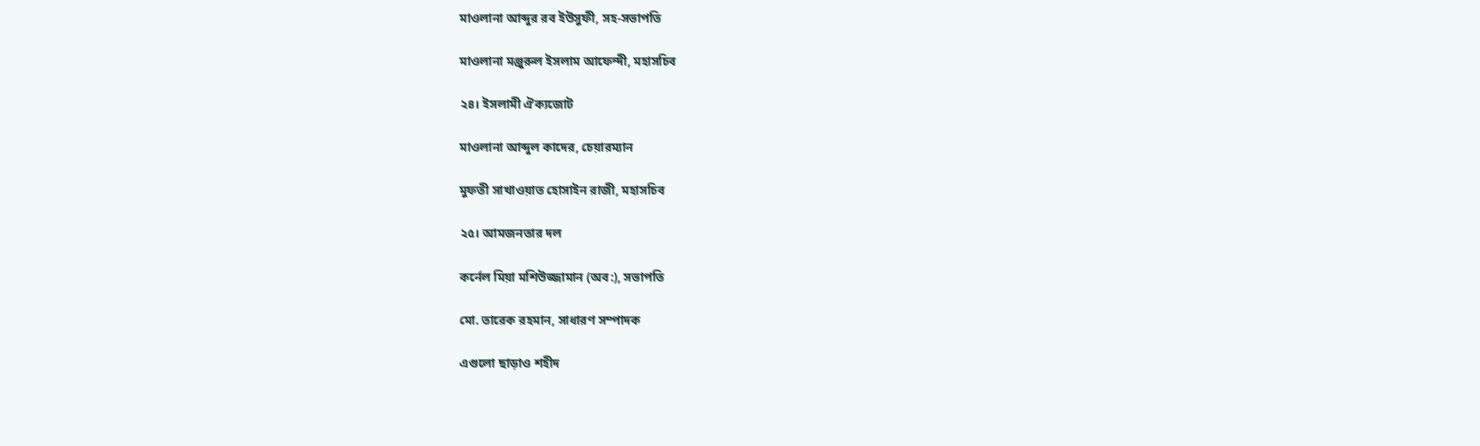মাওলানা আব্দুর রব ইউসুফী, সহ-সভাপতি

মাওলানা মঞ্জুরুল ইসলাম আফেন্দী, মহাসচিব

২৪। ইসলামী ঐক্যজোট

মাওলানা আব্দুল কাদের, চেয়ারম্যান

মুফতী সাখাওয়াত হোসাইন রাজী, মহাসচিব

২৫। আমজনতার দল

কর্নেল মিয়া মশিউজ্জামান (অব:), সভাপতি

মো. তারেক রহমান, সাধারণ সম্পাদক

এগুলো ছাড়াও শহীদ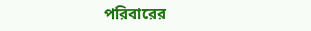পরিবারের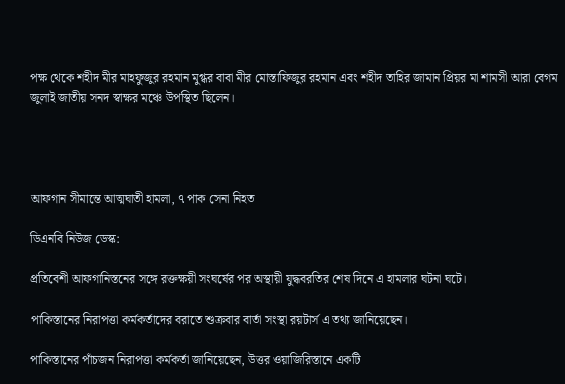পক্ষ থেকে শহীদ মীর মাহফুজুর রহমান মুগ্ধর বাবা মীর মোস্তাফিজুর রহমান এবং শহীদ তাহির জামান প্রিয়র মা শামসী আরা বেগম জুলাই জাতীয় সনদ স্বাক্ষর মঞ্চে উপস্থিত ছিলেন।




আফগান সীমান্তে আত্মঘাতী হামলা, ৭ পাক সেনা নিহত

ডিএনবি নিউজ ডেস্ক:

প্রতিবেশী আফগানিস্তনের সঙ্গে রক্তক্ষয়ী সংঘর্ষের পর অস্থায়ী যুদ্ধবরতির শেষ দিনে এ হামলার ঘটনা ঘটে।

পাকিস্তানের নিরাপত্তা কর্মকর্তাদের বরাতে শুক্রবার বার্তা সংস্থা রয়টার্স এ তথ্য জানিয়েছেন।

পাকিস্তানের পাঁচজন নিরাপত্তা কর্মকর্তা জানিয়েছেন, উত্তর ওয়াজিরিস্তানে একটি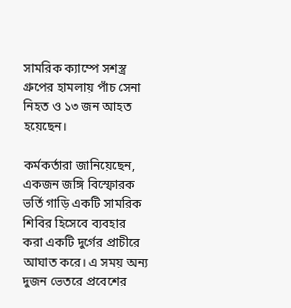সামরিক ক্যাম্পে সশস্ত্র গ্রুপের হামলায় পাঁচ সেনা নিহত ও ১৩ জন আহত হয়েছেন।

কর্মকর্তারা জানিয়েছেন, একজন জঙ্গি বিস্ফোরক ভর্তি গাড়ি একটি সামরিক শিবির হিসেবে ব্যবহার করা একটি দুর্গের প্রাচীরে আঘাত করে। এ সময় অন্য দুজন ভেতরে প্রবেশের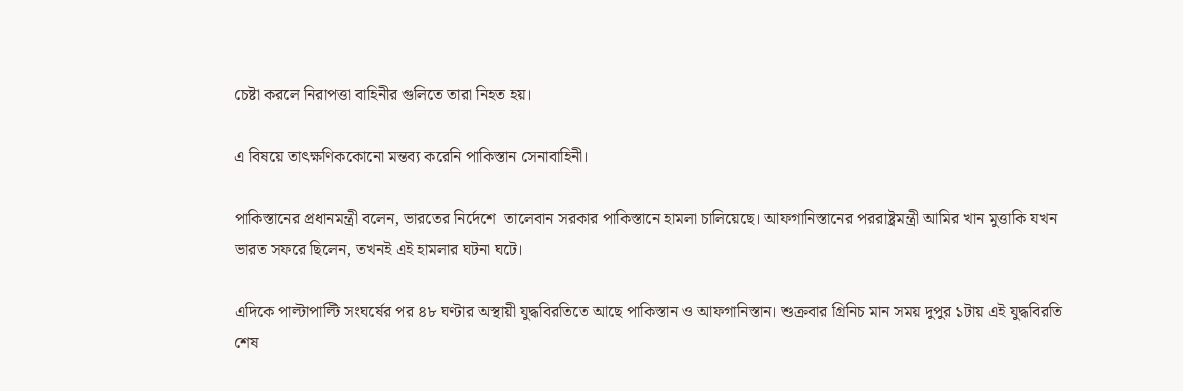চেষ্টা করলে নিরাপত্তা বাহিনীর গুলিতে তারা নিহত হয়।

এ বিষয়ে তাৎক্ষণিককোনো মন্তব্য করেনি পাকিস্তান সেনাবাহিনী।

পাকিস্তানের প্রধানমন্ত্রী বলেন, ভারতের নির্দেশে  তালেবান সরকার পাকিস্তানে হামলা চালিয়েছে। আফগানিস্তানের পররাষ্ট্রমন্ত্রী আমির খান মুত্তাকি যখন ভারত সফরে ছিলেন, তখনই এই হামলার ঘটনা ঘটে।

এদিকে পাল্টাপাল্টি সংঘর্ষের পর ৪৮ ঘণ্টার অস্থায়ী যুদ্ধবিরতিতে আছে পাকিস্তান ও আফগানিস্তান। শুক্রবার গ্রিনিচ মান সময় দুপুর ১টায় এই যুদ্ধবিরতি শেষ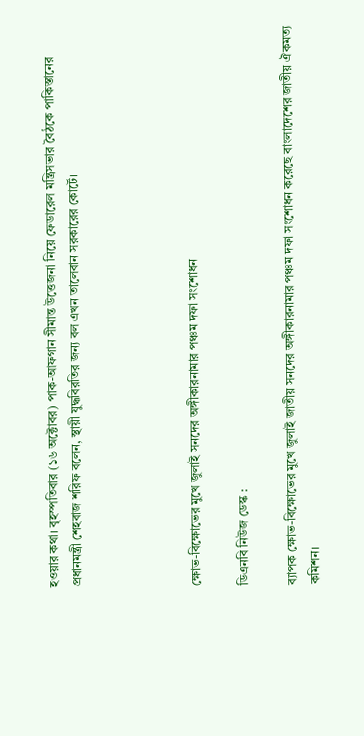হওয়ার কথা। বৃহস্পতিবার (১৬ অক্টোবর) পাক-আফগান সীমান্ত উত্তেজনা নিয়ে ফেডারেল মন্ত্রিসভার বৈঠকে পাকিস্তানের প্রধানমন্ত্রী শেহবাজ শরিফ বলেন, স্থায়ী যুদ্ধবিরতির জন্য বল এখন তালেবান সরকারের কোর্টে।




ক্ষোভ-বিক্ষোভের মুখে জুলাই সনদের অঙ্গীকারনামার পঞ্চম দফা সংশোধন

ডিএনবি নিউজ ডেস্ক :

ব্যাপক ক্ষোভ-বিক্ষোভের মুখে জুলাই জাতীয় সনদের অঙ্গীকারনামার পঞ্চম দফা সংশোধন করেছে বাংলাদেশের জাতীয় ঐকমত্য কমিশন।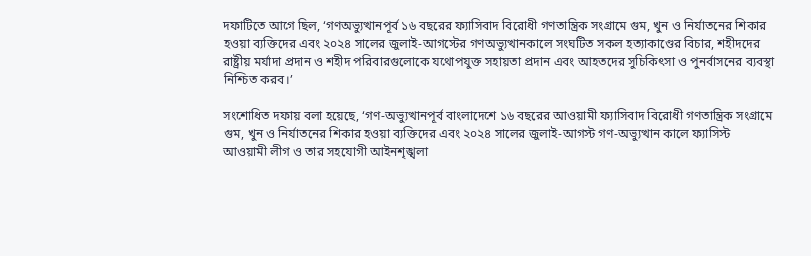দফাটিতে আগে ছিল, ‘গণঅভ্যুত্থানপূর্ব ১৬ বছরের ফ্যাসিবাদ বিরোধী গণতান্ত্রিক সংগ্রামে গুম, খুন ও নির্যাতনের শিকার হওয়া ব্যক্তিদের এবং ২০২৪ সালের জুলাই-আগস্টের গণঅভ্যুত্থানকালে সংঘটিত সকল হত্যাকাণ্ডের বিচার, শহীদদের রাষ্ট্রীয় মর্যাদা প্রদান ও শহীদ পরিবারগুলোকে যথোপযুক্ত সহায়তা প্রদান এবং আহতদের সুচিকিৎসা ও পুনর্বাসনের ব্যবস্থা নিশ্চিত করব।’

সংশোধিত দফায় বলা হয়েছে, ‘গণ-অভ্যুত্থানপূর্ব বাংলাদেশে ১৬ বছরের আওয়ামী ফ্যাসিবাদ বিরোধী গণতান্ত্রিক সংগ্রামে গুম, খুন ও নির্যাতনের শিকার হওয়া ব্যক্তিদের এবং ২০২৪ সালের জুলাই-আগস্ট গণ-অভ্যুত্থান কালে ফ্যাসিস্ট আওয়ামী লীগ ও তার সহযোগী আইনশৃঙ্খলা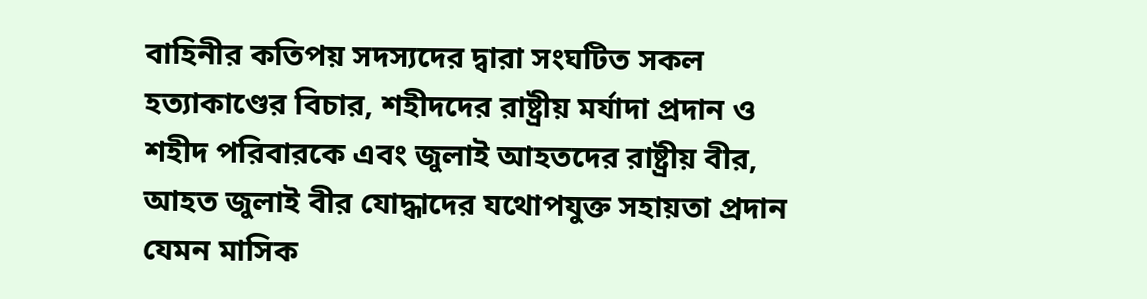বাহিনীর কতিপয় সদস্যদের দ্বারা সংঘটিত সকল হত্যাকাণ্ডের বিচার, শহীদদের রাষ্ট্রীয় মর্যাদা প্রদান ও শহীদ পরিবারকে এবং জুলাই আহতদের রাষ্ট্রীয় বীর, আহত জুলাই বীর যোদ্ধাদের যথোপযুক্ত সহায়তা প্রদান যেমন মাসিক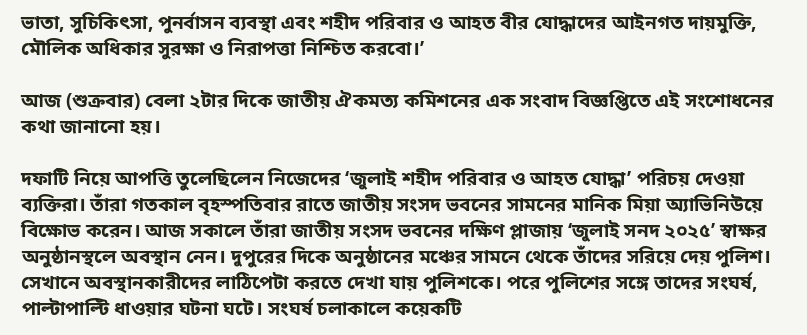ভাতা, সুচিকিৎসা, পুনর্বাসন ব্যবস্থা এবং শহীদ পরিবার ও আহত বীর যোদ্ধাদের আইনগত দায়মুক্তি, মৌলিক অধিকার সুরক্ষা ও নিরাপত্তা নিশ্চিত করবো।’

আজ (শুক্রবার) বেলা ২টার দিকে জাতীয় ঐকমত্য কমিশনের এক সংবাদ বিজ্ঞপ্তিতে এই সংশোধনের কথা জানানো হয়।

দফাটি নিয়ে আপত্তি তুলেছিলেন নিজেদের ‘জুলাই শহীদ পরিবার ও আহত যোদ্ধা’ পরিচয় দেওয়া ব্যক্তিরা। তাঁরা গতকাল বৃহস্পতিবার রাতে জাতীয় সংসদ ভবনের সামনের মানিক মিয়া অ্যাভিনিউয়ে বিক্ষোভ করেন। আজ সকালে তাঁরা জাতীয় সংসদ ভবনের দক্ষিণ প্লাজায় ‘জুলাই সনদ ২০২৫’ স্বাক্ষর অনুষ্ঠানস্থলে অবস্থান নেন। দুপুরের দিকে অনুষ্ঠানের মঞ্চের সামনে থেকে তাঁদের সরিয়ে দেয় পুলিশ। সেখানে অবস্থানকারীদের লাঠিপেটা করতে দেখা যায় পুলিশকে। পরে পুলিশের সঙ্গে তাদের সংঘর্ষ, পাল্টাপাল্টি ধাওয়ার ঘটনা ঘটে। সংঘর্ষ চলাকালে কয়েকটি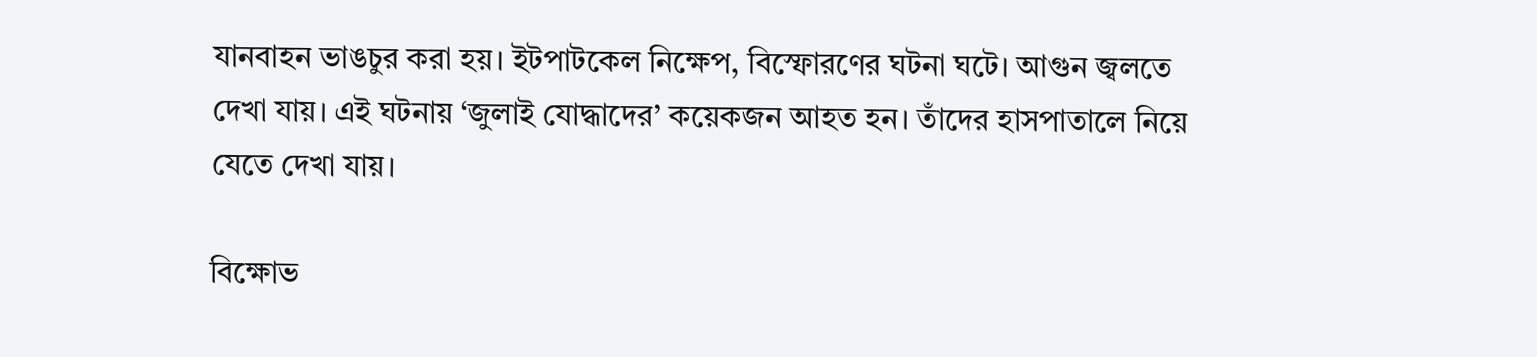যানবাহন ভাঙচুর করা হয়। ইটপাটকেল নিক্ষেপ, বিস্ফোরণের ঘটনা ঘটে। আগুন জ্বলতে দেখা যায়। এই ঘটনায় ‘জুলাই যোদ্ধাদের’ কয়েকজন আহত হন। তাঁদের হাসপাতালে নিয়ে যেতে দেখা যায়।

বিক্ষোভ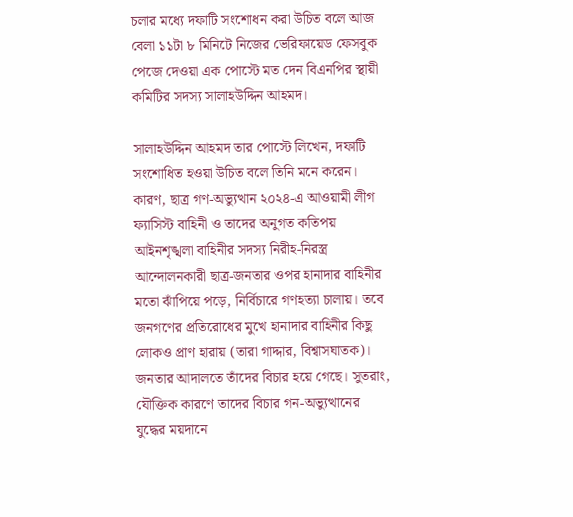চলার মধ্যে দফাটি সংশোধন করা উচিত বলে আজ বেলা ১১টা ৮ মিনিটে নিজের ভেরিফায়েড ফেসবুক পেজে দেওয়া এক পোস্টে মত দেন বিএনপির স্থায়ী কমিটির সদস্য সালাহউদ্দিন আহমদ।

সালাহউদ্দিন আহমদ তার পোস্টে লিখেন, দফাটি সংশোধিত হওয়া উচিত বলে তিনি মনে করেন। কারণ, ছাত্র গণ-অভ‍্যুত্থান ২০২৪-এ আওয়ামী লীগ ফ‍্যাসিস্ট বাহিনী ও তাদের অনুগত কতিপয় আইনশৃঙ্খলা বাহিনীর সদস‍্য নিরীহ-নিরস্ত্র আন্দোলনকারী ছাত্র-জনতার ওপর হানাদার বাহিনীর মতো ঝাঁপিয়ে পড়ে, নির্বিচারে গণহত্যা চালায়। তবে জনগণের প্রতিরোধের মুখে হানাদার বাহিনীর কিছু লোকও প্রাণ হারায় (তারা গাদ্দার, বিশ্বাসঘাতক)। জনতার আদালতে তাঁদের বিচার হয়ে গেছে। সুতরাং, যৌক্তিক কারণে তাদের বিচার গন-অভ্যুত্থানের যুদ্ধের ময়দানে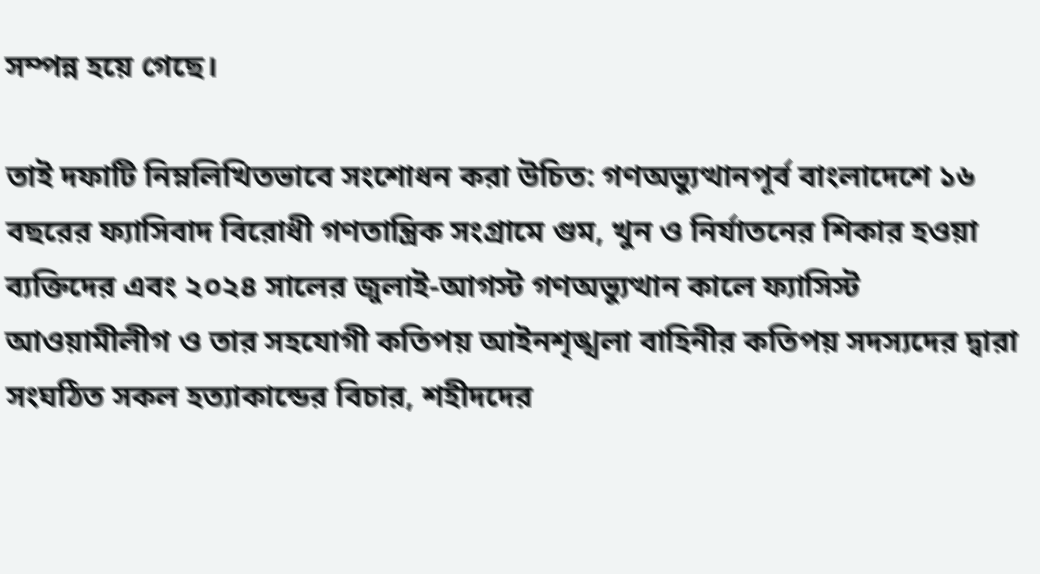সম্পন্ন হয়ে গেছে।

তাই দফাটি নিম্নলিখিতভাবে সংশোধন করা উচিত: গণঅভ্যুত্থানপূর্ব বাংলাদেশে ১৬ বছরের ফ্যাসিবাদ বিরোধী গণতান্ত্রিক সংগ্রামে গুম, খুন ও নির্যাতনের শিকার হওয়া ব্যক্তিদের এবং ২০২৪ সালের জুলাই-আগস্ট গণঅভ্যুত্থান কালে ফ্যাসিস্ট আওয়ামীলীগ ও তার সহযোগী কতিপয় আইনশৃঙ্খলা বাহিনীর কতিপয় সদস্যদের দ্বারা সংঘঠিত সকল হত্যাকান্ডের বিচার, শহীদদের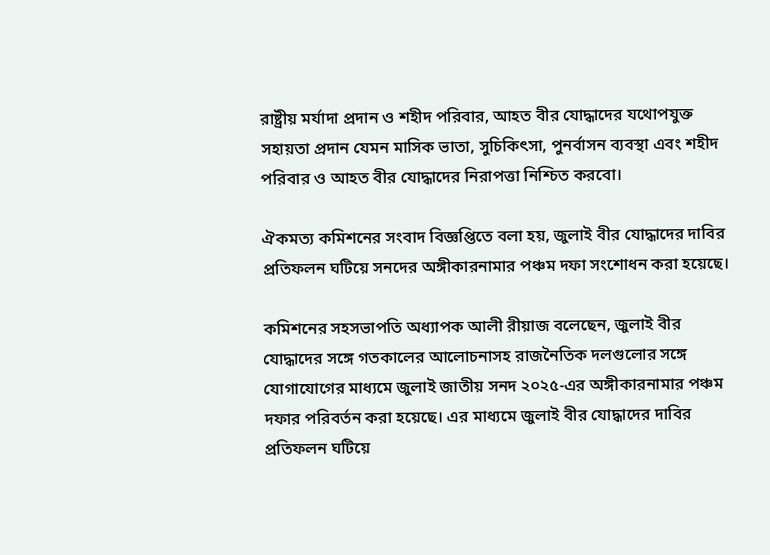রাষ্ট্রীয় মর্যাদা প্রদান ও শহীদ পরিবার, আহত বীর যোদ্ধাদের যথোপযুক্ত সহায়তা প্রদান যেমন মাসিক ভাতা, সুচিকিৎসা, পুনর্বাসন ব্যবস্থা এবং শহীদ পরিবার ও আহত বীর যোদ্ধাদের নিরাপত্তা নিশ্চিত করবো।

ঐকমত্য কমিশনের সংবাদ বিজ্ঞপ্তিতে বলা হয়, জুলাই বীর যোদ্ধাদের দাবির প্রতিফলন ঘটিয়ে সনদের অঙ্গীকারনামার পঞ্চম দফা সংশোধন করা হয়েছে।

কমিশনের সহসভাপতি অধ্যাপক আলী রীয়াজ বলেছেন, জুলাই বীর যোদ্ধাদের সঙ্গে গতকালের আলোচনাসহ রাজনৈতিক দলগুলোর সঙ্গে যোগাযোগের মাধ্যমে জুলাই জাতীয় সনদ ২০২৫-এর অঙ্গীকারনামার পঞ্চম দফার পরিবর্তন করা হয়েছে। এর মাধ্যমে জুলাই বীর যোদ্ধাদের দাবির প্রতিফলন ঘটিয়ে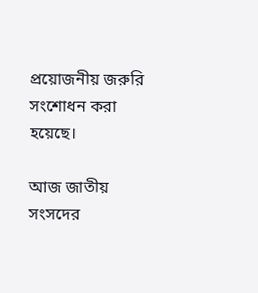প্রয়োজনীয় জরুরি সংশোধন করা হয়েছে।

আজ জাতীয় সংসদের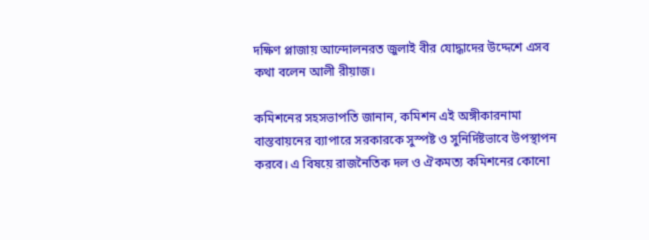দক্ষিণ প্লাজায় আন্দোলনরত জুলাই বীর যোদ্ধাদের উদ্দেশে এসব কথা বলেন আলী রীয়াজ।

কমিশনের সহসভাপতি জানান, কমিশন এই অঙ্গীকারনামা বাস্তবায়নের ব্যাপারে সরকারকে সুস্পষ্ট ও সুনির্দিষ্টভাবে উপস্থাপন করবে। এ বিষয়ে রাজনৈতিক দল ও ঐকমত্য কমিশনের কোনো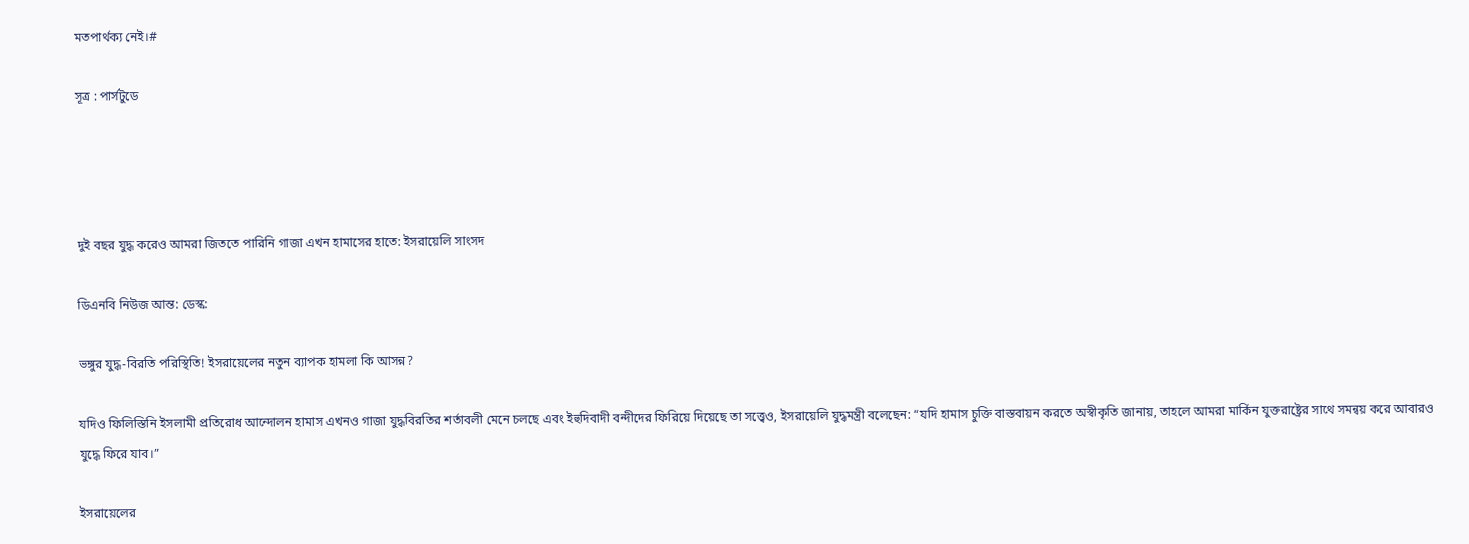মতপার্থক্য নেই।#

সূত্র : পার্সটুডে




দুই বছর যুদ্ধ করেও আমরা জিততে পারিনি গাজা এখন হামাসের হাতে: ইসরায়েলি সাংসদ

ডিএনবি নিউজ আন্ত: ডেস্ক:

ভঙ্গুর যুদ্ধ-বিরতি পরিস্থিতি! ইসরায়েলের নতুন ব্যাপক হামলা কি আসন্ন?

যদিও ফিলিস্তিনি ইসলামী প্রতিরোধ আন্দোলন হামাস এখনও গাজা যুদ্ধবিরতির শর্তাবলী মেনে চলছে এবং ইহুদিবাদী বন্দীদের ফিরিয়ে দিয়েছে তা সত্ত্বেও, ইসরায়েলি যুদ্ধমন্ত্রী বলেছেন: “যদি হামাস চুক্তি বাস্তবায়ন করতে অস্বীকৃতি জানায়, তাহলে আমরা মার্কিন যুক্তরাষ্ট্রের সাথে সমন্বয় করে আবারও যুদ্ধে ফিরে যাব।”

ইসরায়েলের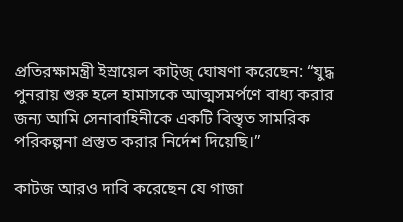প্রতিরক্ষামন্ত্রী ইস্রায়েল কাট‌্জ‌্ ঘোষণা করেছেন: “যুদ্ধ পুনরায় শুরু হলে হামাসকে আত্মসমর্পণে বাধ্য করার জন্য আমি সেনাবাহিনীকে একটি বিস্তৃত সামরিক পরিকল্পনা প্রস্তুত করার নির্দেশ দিয়েছি।”

কাটজ আরও দাবি করেছেন যে গাজা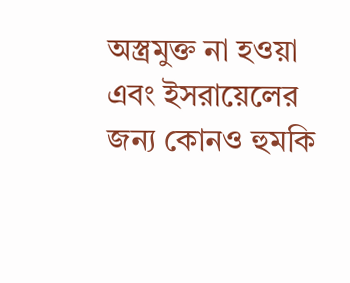অস্ত্রমুক্ত না হওয়া এবং ইসরায়েলের জন্য কোনও হুমকি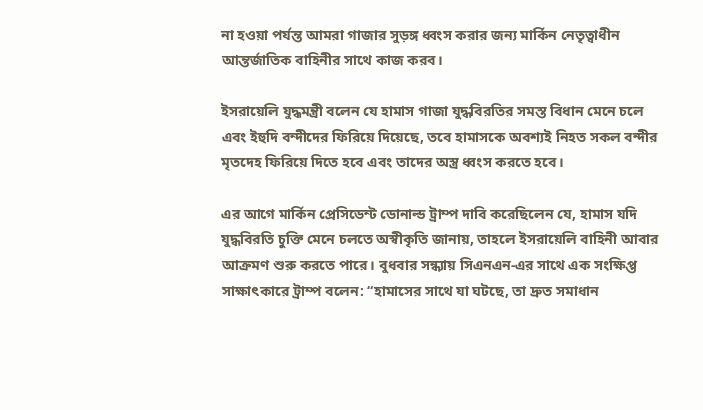না হওয়া পর্যন্ত আমরা গাজার সুড়ঙ্গ ধ্বংস করার জন্য মার্কিন নেতৃত্বাধীন আন্তর্জাতিক বাহিনীর সাথে কাজ করব।

ইসরায়েলি যুদ্ধমন্ত্রী বলেন যে হামাস গাজা যুদ্ধবিরতির সমস্ত বিধান মেনে চলে এবং ইহুদি বন্দীদের ফিরিয়ে দিয়েছে, তবে হামাসকে অবশ্যই নিহত সকল বন্দীর মৃতদেহ ফিরিয়ে দিতে হবে এবং তাদের অস্ত্র ধ্বংস করতে হবে।

এর আগে মার্কিন প্রেসিডেন্ট ডোনাল্ড ট্রাম্প দাবি করেছিলেন যে, হামাস যদি যুদ্ধবিরতি চুক্তি মেনে চলতে অস্বীকৃতি জানায়, তাহলে ইসরায়েলি বাহিনী আবার আক্রমণ শুরু করতে পারে। বুধবার সন্ধ্যায় সিএনএন-এর সাথে এক সংক্ষিপ্ত সাক্ষাৎকারে ট্রাম্প বলেন: “হামাসের সাথে যা ঘটছে, তা দ্রুত সমাধান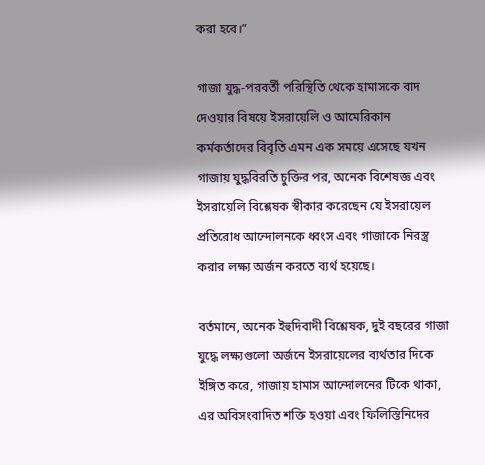করা হবে।”

গাজা যুদ্ধ-পরবর্তী পরিস্থিতি থেকে হামাসকে বাদ দেওয়ার বিষয়ে ইসরায়েলি ও আমেরিকান কর্মকর্তাদের বিবৃতি এমন এক সময়ে এসেছে যখন গাজায় যুদ্ধবিরতি চুক্তির পর, অনেক বিশেষজ্ঞ এবং ইসরায়েলি বিশ্লেষক স্বীকার করেছেন যে ইসরায়েল প্রতিরোধ আন্দোলনকে ধ্বংস এবং গাজাকে নিরস্ত্র করার লক্ষ্য অর্জন করতে ব্যর্থ হয়েছে।

বর্তমানে, অনেক ইহুদিবাদী বিশ্লেষক, দুই বছরের গাজা যুদ্ধে লক্ষ্যগুলো অর্জনে ইসরায়েলের ব্যর্থতার দিকে ইঙ্গিত করে, গাজায় হামাস আন্দোলনের টিকে থাকা, এর অবিসংবাদিত শক্তি হওয়া এবং ফিলিস্তিনিদের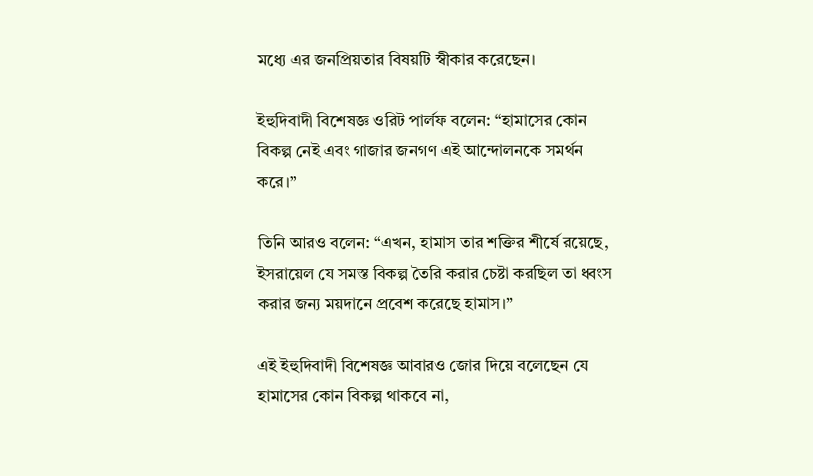মধ্যে এর জনপ্রিয়তার বিষয়টি স্বীকার করেছেন।

ইহুদিবাদী বিশেষজ্ঞ ওরিট পার্লফ বলেন: “হামাসের কোন বিকল্প নেই এবং গাজার জনগণ এই আন্দোলনকে সমর্থন করে।”

তিনি আরও বলেন: “এখন, হামাস তার শক্তির শীর্ষে রয়েছে, ইসরায়েল যে সমস্ত বিকল্প তৈরি করার চেষ্টা করছিল তা ধ্বংস করার জন্য ময়দানে প্রবেশ করেছে হামাস।”

এই ইহুদিবাদী বিশেষজ্ঞ আবারও জোর দিয়ে বলেছেন যে হামাসের কোন বিকল্প থাকবে না,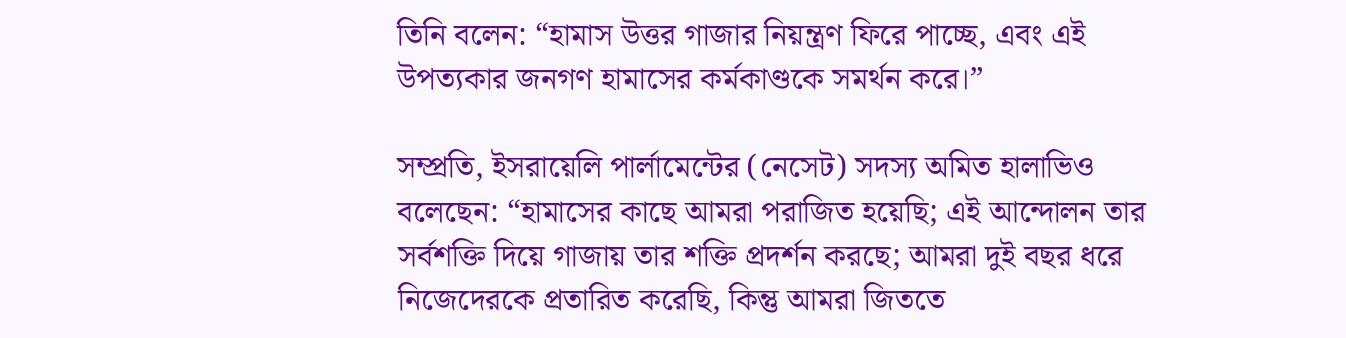তিনি বলেন: “হামাস উত্তর গাজার নিয়ন্ত্রণ ফিরে পাচ্ছে, এবং এই উপত্যকার জনগণ হামাসের কর্মকাণ্ডকে সমর্থন করে।”

সম্প্রতি, ইসরায়েলি পার্লামেন্টের (নেসেট) সদস্য অমিত হালাভিও বলেছেন: “হামাসের কাছে আমরা পরাজিত হয়েছি; এই আন্দোলন তার সর্বশক্তি দিয়ে গাজায় তার শক্তি প্রদর্শন করছে; আমরা দুই বছর ধরে নিজেদেরকে প্রতারিত করেছি, কিন্তু আমরা জিততে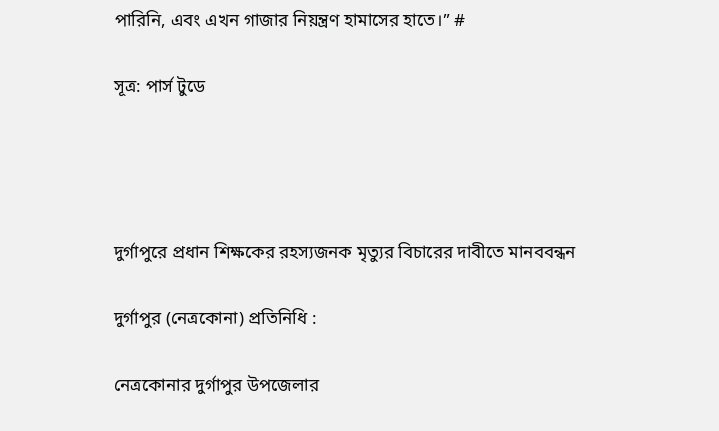পারিনি, এবং এখন গাজার নিয়ন্ত্রণ হামাসের হাতে।” #

সূত্র: পার্স টুডে




দুর্গাপুরে প্রধান শিক্ষকের রহস্যজনক মৃত্যুর বিচারের দাবীতে মানববন্ধন

দুর্গাপুর (নেত্রকোনা) প্রতিনিধি :

নেত্রকোনার দুর্গাপুর উপজেলার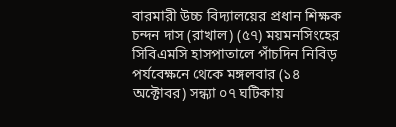বারমারী উচ্চ বিদ্যালয়ের প্রধান শিক্ষক চন্দন দাস (রাখাল) (৫৭) ময়মনসিংহের সিবিএমসি হাসপাতালে পাঁচদিন নিবিড় পর্যবেক্ষনে থেকে মঙ্গলবার (১৪ অক্টোবর) সন্ধ্যা ০৭ ঘটিকায়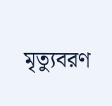মৃত্যুবরণ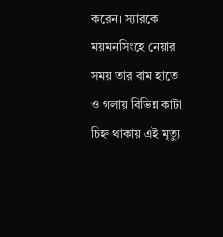করেন। স্যারকে ময়মনসিংহে নেয়ার সময় তার বাম হাতে ও গলায় বিভিন্ন কাটা চিহ্ন থাকায় এই মৃত্যু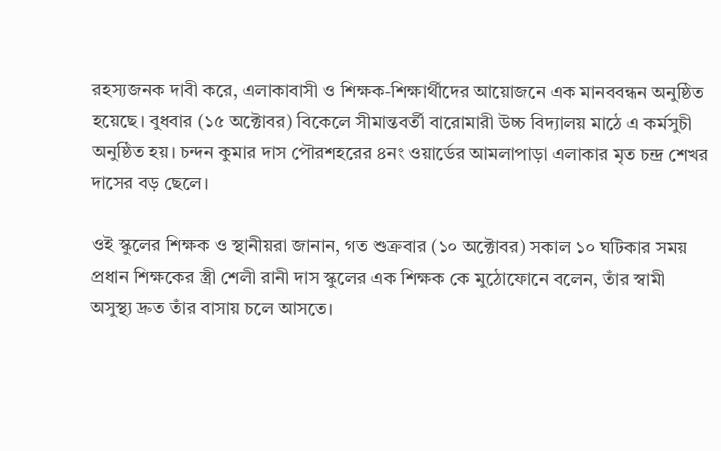রহস্যজনক দাবী করে, এলাকাবাসী ও শিক্ষক-শিক্ষার্থীদের আয়োজনে এক মানববন্ধন অনুষ্ঠিত হয়েছে। বুধবার (১৫ অক্টোবর) বিকেলে সীমান্তবর্তী বারোমারী উচ্চ বিদ্যালয় মাঠে এ কর্মসুচী অনুষ্ঠিত হয়। চন্দন কুমার দাস পৌরশহরের ৪নং ওয়ার্ডের আমলাপাড়া এলাকার মৃত চন্দ্র শেখর দাসের বড় ছেলে।

ওই স্কুলের শিক্ষক ও স্থানীয়রা জানান, গত শুক্রবার (১০ অক্টোবর) সকাল ১০ ঘটিকার সময় প্রধান শিক্ষকের স্ত্রী শেলী রানী দাস স্কুলের এক শিক্ষক কে মুঠোফোনে বলেন, তাঁর স্বামী অসুস্থ্য দ্রুত তাঁর বাসায় চলে আসতে।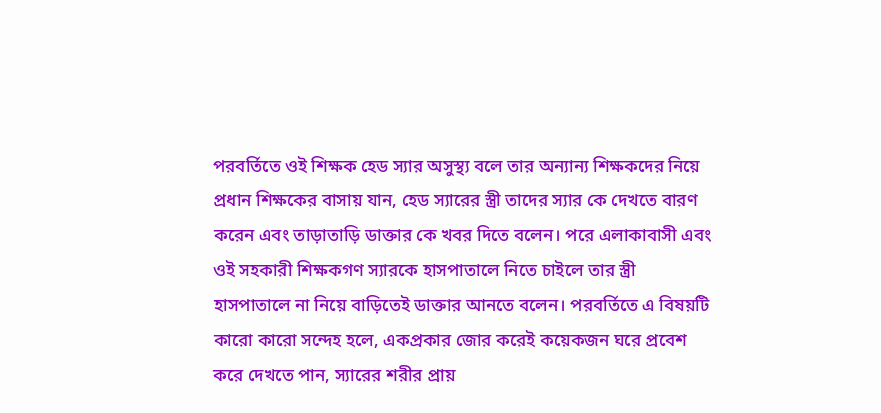পরবর্তিতে ওই শিক্ষক হেড স্যার অসুস্থ্য বলে তার অন্যান্য শিক্ষকদের নিয়ে প্রধান শিক্ষকের বাসায় যান, হেড স্যারের স্ত্রী তাদের স্যার কে দেখতে বারণ করেন এবং তাড়াতাড়ি ডাক্তার কে খবর দিতে বলেন। পরে এলাকাবাসী এবং ওই সহকারী শিক্ষকগণ স্যারকে হাসপাতালে নিতে চাইলে তার স্ত্রী হাসপাতালে না নিয়ে বাড়িতেই ডাক্তার আনতে বলেন। পরবর্তিতে এ বিষয়টি কারো কারো সন্দেহ হলে, একপ্রকার জোর করেই কয়েকজন ঘরে প্রবেশ করে দেখতে পান, স্যারের শরীর প্রায়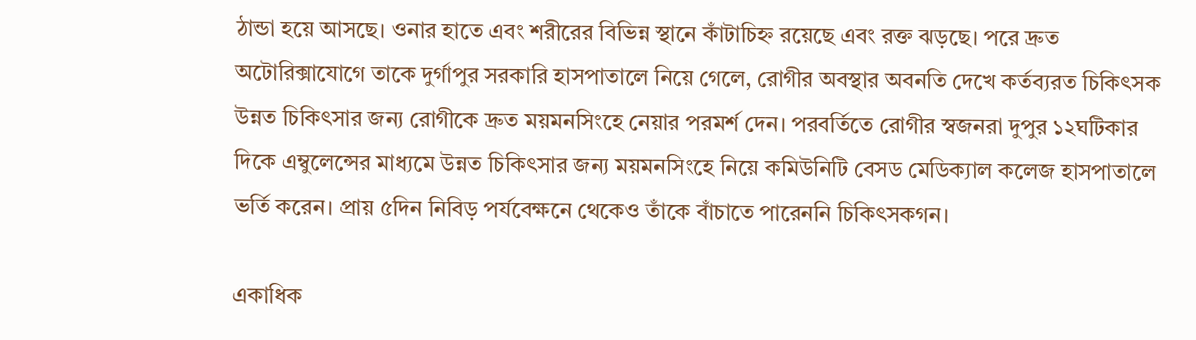ঠান্ডা হয়ে আসছে। ওনার হাতে এবং শরীরের বিভিন্ন স্থানে কাঁটাচিহ্ন রয়েছে এবং রক্ত ঝড়ছে। পরে দ্রুত অটোরিক্সাযোগে তাকে দুর্গাপুর সরকারি হাসপাতালে নিয়ে গেলে, রোগীর অবস্থার অবনতি দেখে কর্তব্যরত চিকিৎসক উন্নত চিকিৎসার জন্য রোগীকে দ্রুত ময়মনসিংহে নেয়ার পরমর্শ দেন। পরবর্তিতে রোগীর স্বজনরা দুপুর ১২ঘটিকার দিকে এম্বুলেন্সের মাধ্যমে উন্নত চিকিৎসার জন্য ময়মনসিংহে নিয়ে কমিউনিটি বেসড মেডিক্যাল কলেজ হাসপাতালে ভর্তি করেন। প্রায় ৫দিন নিবিড় পর্যবেক্ষনে থেকেও তাঁকে বাঁচাতে পারেননি চিকিৎসকগন।

একাধিক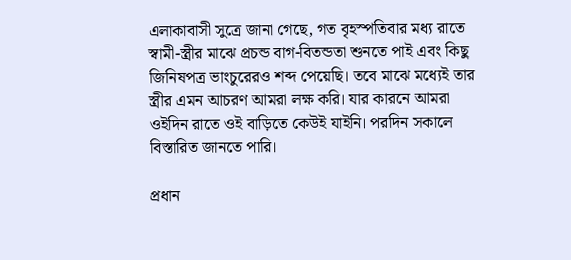এলাকাবাসী সুত্রে জানা গেছে, গত বৃহস্পতিবার মধ্য রাতে স্বামী-স্ত্রীর মাঝে প্রচন্ড বাগ-বিতন্ডতা শুনতে পাই এবং কিছু জিনিষপত্র ভাংচুরেরও শব্দ পেয়েছি। তবে মাঝে মধ্যেই তার স্ত্রীর এমন আচরণ আমরা লক্ষ করি। যার কারনে আমরা ওইদিন রাতে ওই বাড়িতে কেউই যাইনি। পরদিন সকালে বিস্তারিত জানতে পারি।

প্রধান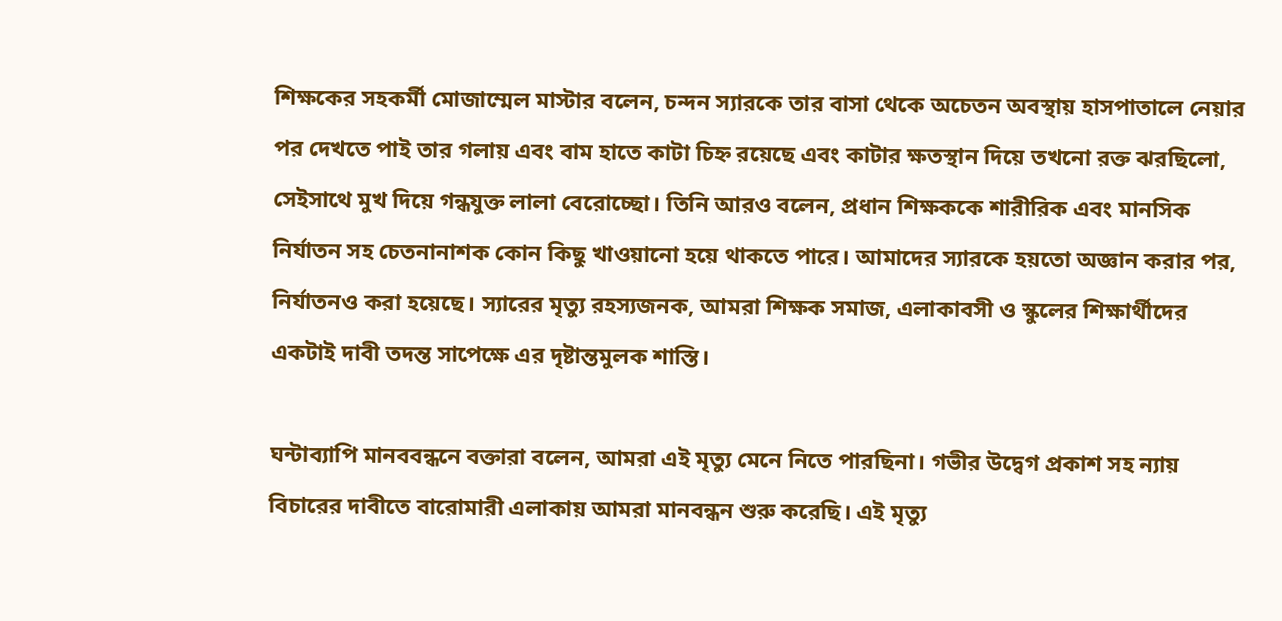শিক্ষকের সহকর্মী মোজাম্মেল মাস্টার বলেন, চন্দন স্যারকে তার বাসা থেকে অচেতন অবস্থায় হাসপাতালে নেয়ার পর দেখতে পাই তার গলায় এবং বাম হাতে কাটা চিহ্ন রয়েছে এবং কাটার ক্ষতস্থান দিয়ে তখনো রক্ত ঝরছিলো, সেইসাথে মুখ দিয়ে গন্ধযুক্ত লালা বেরোচ্ছো। তিনি আরও বলেন, প্রধান শিক্ষককে শারীরিক এবং মানসিক নির্যাতন সহ চেতনানাশক কোন কিছু খাওয়ানো হয়ে থাকতে পারে। আমাদের স্যারকে হয়তো অজ্ঞান করার পর, নির্যাতনও করা হয়েছে। স্যারের মৃত্যু রহস্যজনক, আমরা শিক্ষক সমাজ, এলাকাবসী ও স্কুলের শিক্ষার্থীদের একটাই দাবী তদন্ত সাপেক্ষে এর দৃষ্টান্তমুলক শাস্তি।

ঘন্টাব্যাপি মানববন্ধনে বক্তারা বলেন, আমরা এই মৃত্যু মেনে নিতে পারছিনা। গভীর উদ্বেগ প্রকাশ সহ ন্যায় বিচারের দাবীতে বারোমারী এলাকায় আমরা মানবন্ধন শুরু করেছি। এই মৃত্যু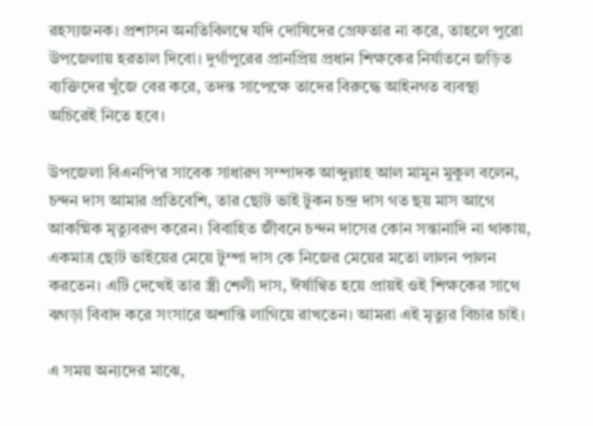রহস্যজনক। প্রশাসন অনতিবিলম্বে যদি দোষিদের গ্রেফতার না করে, তাহলে পুরো উপজেলায় হরতাল দিবো। দুর্গাপুরের প্রানপ্রিয় প্রধান শিক্ষকের নির্যাতনে জড়িত ব্যক্তিদের খুঁজে বের করে, তদন্ত সাপেক্ষে তাদের বিরুদ্ধে আইনগত ব্যবস্থা অচিরেই নিতে হবে।

উপজেলা বিএনপি‘র সাবেক সাধারণ সম্পাদক আব্দুল্লাহ আল মামুন মুকুল বলেন, চন্দন দাস আমার প্রতিবেশি, তার ছোট ভাই টুকন চন্দ্র দাস গত ছয় মাস আগে আকষ্মিক মৃত্যুবরণ করেন। বিবাহিত জীবনে চন্দন দাসের কোন সন্তানাদি না থাকায়, একমাত্র ছোট ভাইয়ের মেয়ে টুম্পা দাস কে নিজের মেয়ের মতো লালন পালন করতেন। এটি দেখেই তার স্ত্রী শেলী দাস, ঈর্ষান্বিত হয়ে প্রায়ই ওই শিক্ষকের সাথে ঝগড়া বিবাদ করে সংসারে অশান্তি লাগিয়ে রাখতেন। আমরা এই মৃত্যুর বিচার চাই।

এ সময় অন্যদের মাঝে,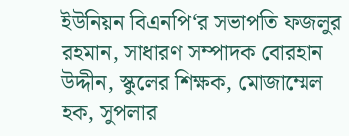ইউনিয়ন বিএনপি‘র সভাপতি ফজলুর রহমান, সাধারণ সম্পাদক বোরহান উদ্দীন, স্কুলের শিক্ষক, মোজাম্মেল হক, সুপলার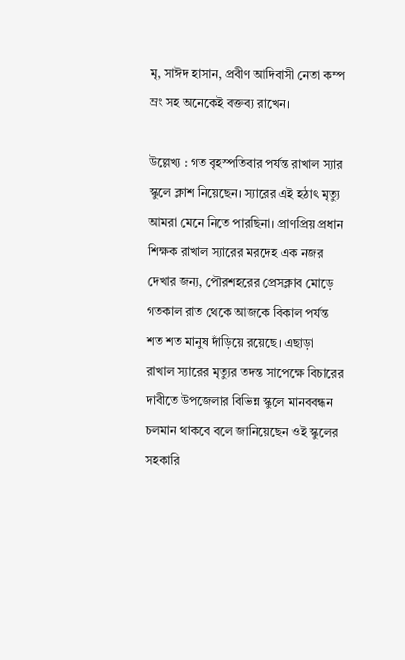মৃ, সাঈদ হাসান, প্রবীণ আদিবাসী নেতা কম্প ম্রং সহ অনেকেই বক্তব্য রাখেন।

উল্লেখ্য : গত বৃহস্পতিবার পর্যন্ত রাখাল স্যার স্কুলে ক্লাশ নিয়েছেন। স্যারের এই হঠাৎ মৃত্যু আমরা মেনে নিতে পারছিনা। প্রাণপ্রিয় প্রধান শিক্ষক রাখাল স্যারের মরদেহ এক নজর দেখার জন্য, পৌরশহরের প্রেসক্লাব মোড়ে গতকাল রাত থেকে আজকে বিকাল পর্যন্ত শত শত মানুষ দাঁড়িয়ে রয়েছে। এছাড়া রাখাল স্যারের মৃত্যুর তদন্ত সাপেক্ষে বিচারের দাবীতে উপজেলার বিভিন্ন স্কুলে মানববন্ধন চলমান থাকবে বলে জানিয়েছেন ওই স্কুলের সহকারি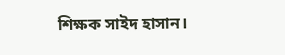শিক্ষক সাইদ হাসান।